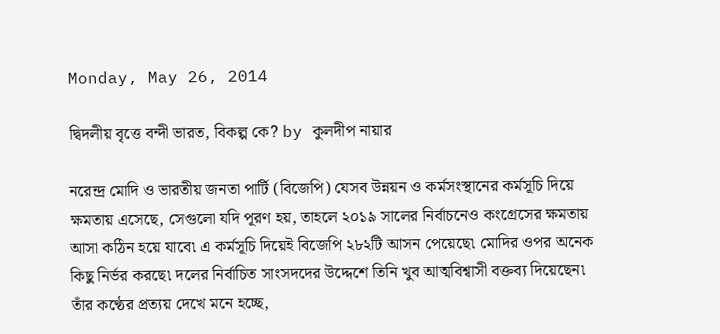Monday, May 26, 2014

দ্বিদলীয় বৃত্তে বন্দী ভারত, বিকল্প কে? by কুলদীপ নায়ার

নরেন্দ্র মোদি ও ভারতীয় জনতা পার্টি (বিজেপি) যেসব উন্নয়ন ও কর্মসংস্থানের কর্মসূচি দিয়ে ক্ষমতায় এসেছে, সেগুলো যদি পূরণ হয়, তাহলে ২০১৯ সালের নির্বাচনেও কংগ্রেসের ক্ষমতায় আসা কঠিন হয়ে যাবে৷ এ কর্মসূচি দিয়েই বিজেপি ২৮২টি আসন পেয়েছে৷ মোদির ওপর অনেক কিছু নির্ভর করছে৷ দলের নির্বাচিত সাংসদদের উদ্দেশে তিনি খুব আত্মবিশ্বাসী বক্তব্য দিয়েছেন৷ তাঁর কণ্ঠের প্রত্যয় দেখে মনে হচ্ছে,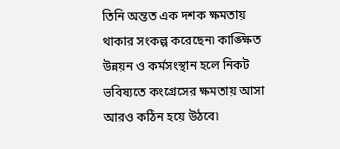তিনি অন্তত এক দশক ক্ষমতায় থাকার সংকল্প করেছেন৷ কাঙ্ক্ষিত উন্নয়ন ও কর্মসংস্থান হলে নিকট ভবিষ্যতে কংগ্রেসের ক্ষমতায় আসা আরও কঠিন হয়ে উঠবে৷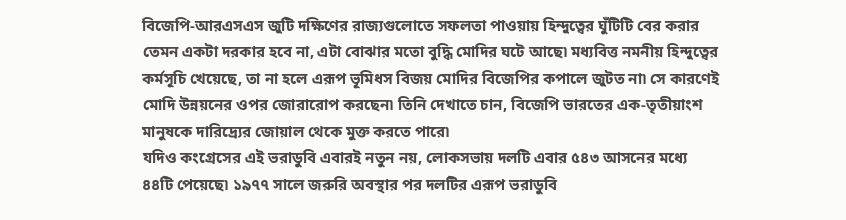বিজেপি-আরএসএস জুটি দক্ষিণের রাজ্যগুলোতে সফলতা পাওয়ায় হিন্দুত্বের ঘুঁটিটি বের করার তেমন একটা দরকার হবে না, এটা বোঝার মতো বুদ্ধি মোদির ঘটে আছে৷ মধ্যবিত্ত নমনীয় হিন্দুত্বের কর্মসূচি খেয়েছে, তা না হলে এরূপ ভূমিধস বিজয় মোদির বিজেপির কপালে জুটত না৷ সে কারণেই মোদি উন্নয়নের ওপর জোরারোপ করছেন৷ তিনি দেখাতে চান, বিজেপি ভারতের এক-তৃতীয়াংশ মানুষকে দারিদ্র্যের জোয়াল থেকে মুক্ত করতে পারে৷
যদিও কংগ্রেসের এই ভরাডুবি এবারই নতুন নয়, লোকসভায় দলটি এবার ৫৪৩ আসনের মধ্যে ৪৪টি পেয়েছে৷ ১৯৭৭ সালে জরুরি অবস্থার পর দলটির এরূপ ভরাডুবি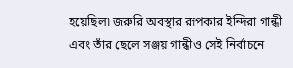হয়েছিল৷ জরুরি অবস্থার রূপকার ইন্দিরা গান্ধী এবং তাঁর ছেলে সঞ্জয় গান্ধীও সেই নির্বাচনে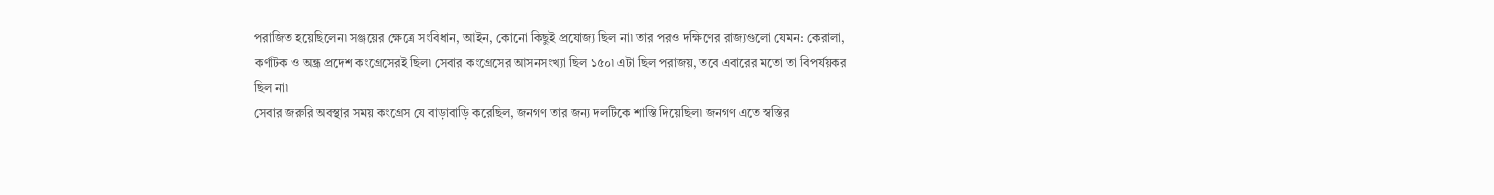পরাজিত হয়েছিলেন৷ সঞ্জয়ের ক্ষেত্রে সংবিধান, আইন, কোনো কিছুই প্রযোজ্য ছিল না৷ তার পরও দক্ষিণের রাজ্যগুলো যেমন: কেরালা, কর্ণাটক ও অন্ধ্র প্রদেশ কংগ্রেসেরই ছিল৷ সেবার কংগ্রেসের আসনসংখ্যা ছিল ১৫০৷ এটা ছিল পরাজয়, তবে এবারের মতো তা বিপর্যয়কর ছিল না৷
সেবার জরুরি অবস্থার সময় কংগ্রেস যে বাড়াবাড়ি করেছিল, জনগণ তার জন্য দলটিকে শাস্তি দিয়েছিল৷ জনগণ এতে স্বস্তির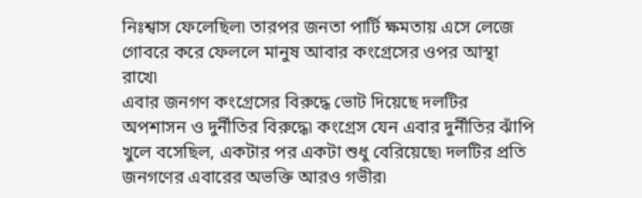নিঃশ্বাস ফেলেছিল৷ তারপর জনতা পার্টি ক্ষমতায় এসে লেজে গোবরে করে ফেললে মানুষ আবার কংগ্রেসের ওপর আস্থা রাখে৷
এবার জনগণ কংগ্রেসের বিরুদ্ধে ভোট দিয়েছে দলটির অপশাসন ও দুর্নীতির বিরুদ্ধে৷ কংগ্রেস যেন এবার দুর্নীতির ঝাঁপি খুলে বসেছিল, একটার পর একটা শুধু বেরিয়েছে৷ দলটির প্রতি জনগণের এবারের অভক্তি আরও গভীর৷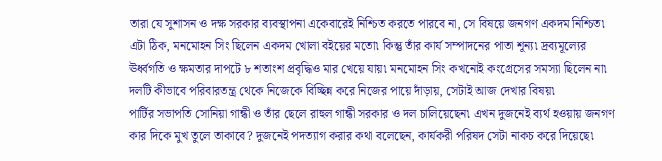তারা যে সুশাসন ও দক্ষ সরকার ব্যবস্থাপনা একেবারেই নিশ্চিত করতে পারবে না, সে বিষয়ে জনগণ একদম নিশ্চিত৷
এটা ঠিক, মনমোহন সিং ছিলেন একদম খোলা বইয়ের মতো৷ কিন্তু তাঁর কার্য সম্পাদনের পাতা শূন্য৷ দ্রব্যমূল্যের ঊর্ধ্বগতি ও ক্ষমতার দাপটে ৮ শতাংশ প্রবৃদ্ধিও মার খেয়ে যায়৷ মনমোহন সিং কখনোই কংগ্রেসের সমস্যা ছিলেন না৷ দলটি কীভাবে পরিবারতন্ত্র থেকে নিজেকে বিচ্ছিন্ন করে নিজের পায়ে দাঁড়ায়, সেটাই আজ দেখার বিষয়৷
পার্টির সভাপতি সোনিয়া গান্ধী ও তাঁর ছেলে রাহুল গান্ধী সরকার ও দল চালিয়েছেন৷ এখন দুজনেই ব্যর্থ হওয়ায় জনগণ কার দিকে মুখ তুলে তাকাবে? দুজনেই পদত্যাগ করার কথা বলেছেন, কার্যকরী পরিষদ সেটা নাকচ করে দিয়েছে৷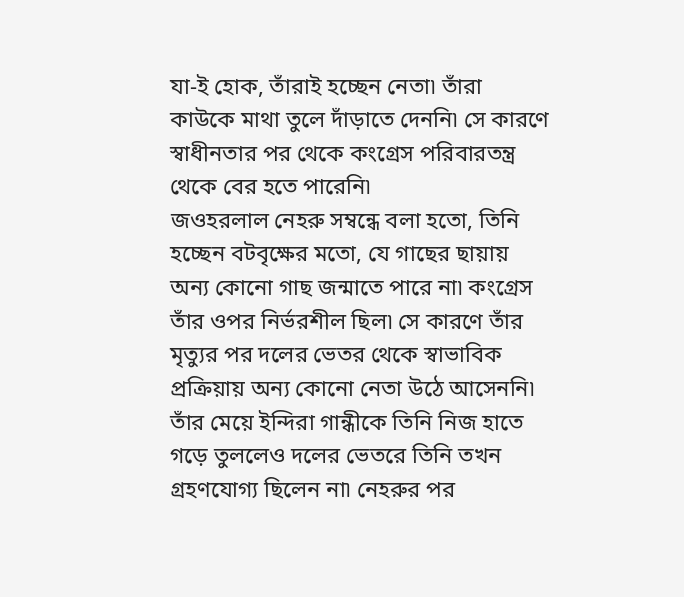যা-ই হোক, তাঁরাই হচ্ছেন নেতা৷ তাঁরা কাউকে মাথা তুলে দাঁড়াতে দেননি৷ সে কারণে স্বাধীনতার পর থেকে কংগ্রেস পরিবারতন্ত্র থেকে বের হতে পারেনি৷
জওহরলাল নেহরু সম্বন্ধে বলা হতো, তিনি হচ্ছেন বটবৃক্ষের মতো, যে গাছের ছায়ায় অন্য কোনো গাছ জন্মাতে পারে না৷ কংগ্রেস তাঁর ওপর নির্ভরশীল ছিল৷ সে কারণে তাঁর মৃত্যুর পর দলের ভেতর থেকে স্বাভাবিক প্রক্রিয়ায় অন্য কোনো নেতা উঠে আসেননি৷ তাঁর মেয়ে ইন্দিরা গান্ধীকে তিনি নিজ হাতে গড়ে তুললেও দলের ভেতরে তিনি তখন গ্রহণযোগ্য ছিলেন না৷ নেহরুর পর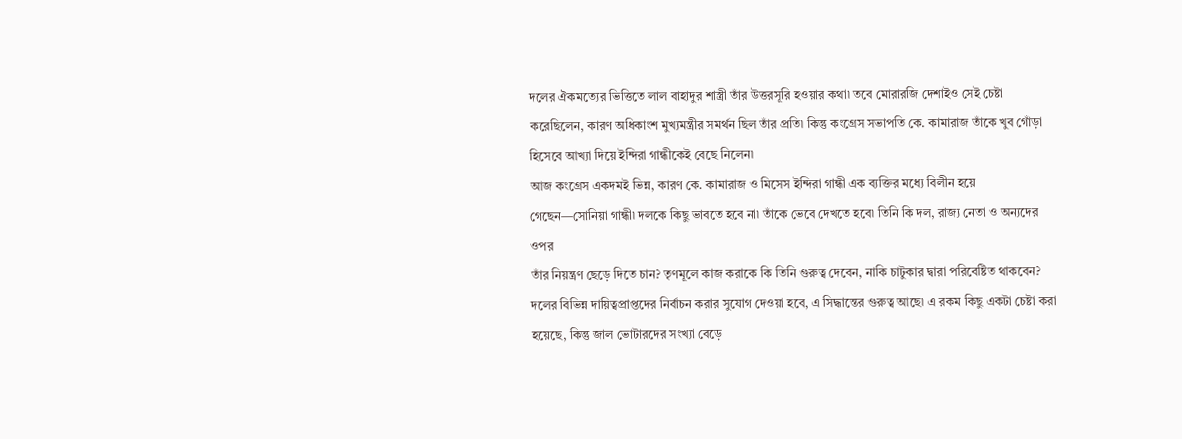দলের ঐকমত্যের ভিত্তিতে লাল বাহাদুর শাস্ত্রী তাঁর উত্তরসূরি হওয়ার কথা৷ তবে মোরারজি দেশাইও সেই চেষ্টা করেছিলেন, কারণ অধিকাংশ মুখ্যমন্ত্রীর সমর্থন ছিল তাঁর প্রতি৷ কিন্তু কংগ্রেস সভাপতি কে. কামারাজ তাঁকে খুব গোঁড়া হিসেবে আখ্যা দিয়ে ইন্দিরা গান্ধীকেই বেছে নিলেন৷
আজ কংগ্রেস একদমই ভিন্ন, কারণ কে. কামারাজ ও মিসেস ইন্দিরা গান্ধী এক ব্যক্তির মধ্যে বিলীন হয়ে গেছেন—সোনিয়া গান্ধী৷ দলকে কিছু ভাবতে হবে না৷ তাঁকে ভেবে দেখতে হবে৷ তিনি কি দল, রাজ্য নেতা ও অন্যদের ওপর
তাঁর নিয়ন্ত্রণ ছেড়ে দিতে চান? তৃণমূলে কাজ করাকে কি তিনি গুরুত্ব দেবেন, নাকি চাটুকার দ্বারা পরিবেষ্টিত থাকবেন? দলের বিভিন্ন দায়িত্বপ্রাপ্তদের নির্বাচন করার সুযোগ দেওয়া হবে, এ সিদ্ধান্তের গুরুত্ব আছে৷ এ রকম কিছু একটা চেষ্টা করা হয়েছে, কিন্তু জাল ভোটারদের সংখ্যা বেড়ে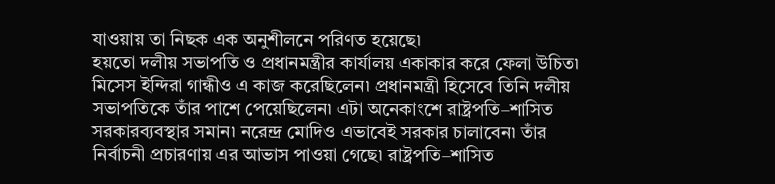যাওয়ায় তা নিছক এক অনুশীলনে পরিণত হয়েছে৷
হয়তো দলীয় সভাপতি ও প্রধানমন্ত্রীর কার্যালয় একাকার করে ফেলা উচিত৷ মিসেস ইন্দিরা গান্ধীও এ কাজ করেছিলেন৷ প্রধানমন্ত্রী হিসেবে তিনি দলীয় সভাপতিকে তাঁর পাশে পেয়েছিলেন৷ এটা অনেকাংশে রাষ্ট্রপতি–শাসিত সরকারব্যবস্থার সমান৷ নরেন্দ্র মোদিও এভাবেই সরকার চালাবেন৷ তাঁর নির্বাচনী প্রচারণায় এর আভাস পাওয়া গেছে৷ রাষ্ট্রপতি–শাসিত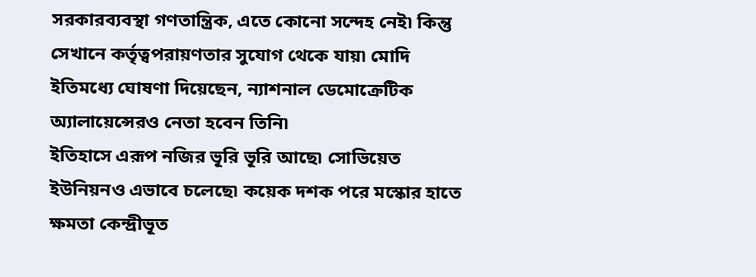সরকারব্যবস্থা গণতান্ত্রিক, এতে কোনো সন্দেহ নেই৷ কিন্তু সেখানে কর্তৃত্বপরায়ণতার সুযোগ থেকে যায়৷ মোদি ইতিমধ্যে ঘোষণা দিয়েছেন, ন্যাশনাল ডেমোক্রেটিক অ্যালায়েন্সেরও নেতা হবেন তিনি৷
ইতিহাসে এরূপ নজির ভূরি ভূরি আছে৷ সোভিয়েত ইউনিয়নও এভাবে চলেছে৷ কয়েক দশক পরে মস্কোর হাতে ক্ষমতা কেন্দ্রীভূত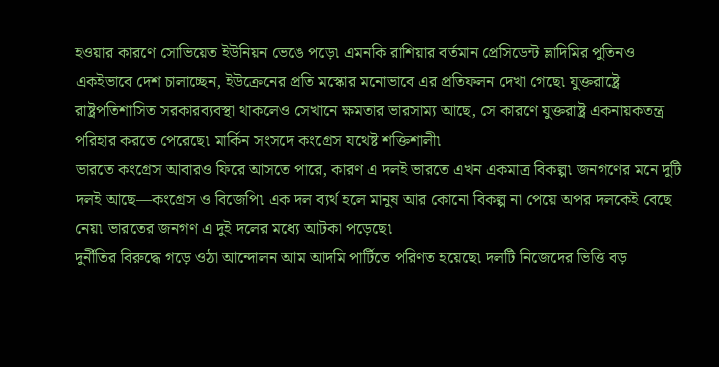হওয়ার কারণে সোভিয়েত ইউনিয়ন ভেঙে পড়ে৷ এমনকি রাশিয়ার বর্তমান প্রেসিডেন্ট ভ্লাদিমির পুতিনও একইভাবে দেশ চালাচ্ছেন, ইউক্রেনের প্রতি মস্কোর মনোভাবে এর প্রতিফলন দেখা গেছে৷ যুক্তরাষ্ট্রে রাষ্ট্রপতিশাসিত সরকারব্যবস্থা থাকলেও সেখানে ক্ষমতার ভারসাম্য আছে, সে কারণে যুক্তরাষ্ট্র একনায়কতন্ত্র পরিহার করতে পেরেছে৷ মার্কিন সংসদে কংগ্রেস যথেষ্ট শক্তিশালী৷
ভারতে কংগ্রেস আবারও ফিরে আসতে পারে, কারণ এ দলই ভারতে এখন একমাত্র বিকল্প৷ জনগণের মনে দুটি দলই আছে—কংগ্রেস ও বিজেপি৷ এক দল ব্যর্থ হলে মানুষ আর কোনো বিকল্প না পেয়ে অপর দলকেই বেছে নেয়৷ ভারতের জনগণ এ দুই দলের মধ্যে আটকা পড়েছে৷
দুর্নীতির বিরুদ্ধে গড়ে ওঠা আন্দোলন আম আদমি পার্টিতে পরিণত হয়েছে৷ দলটি নিজেদের ভিত্তি বড়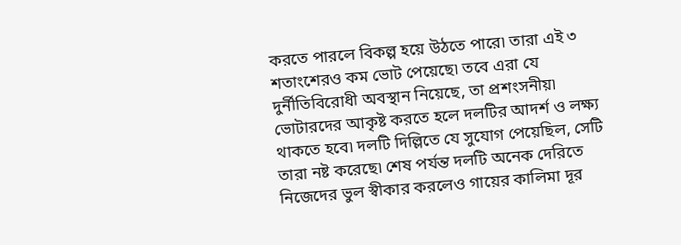করতে পারলে বিকল্প হয়ে উঠতে পারে৷ তারা এই ৩ শতাংশেরও কম ভোট পেয়েছে৷ তবে এরা যে দুর্নীতিবিরোধী অবস্থান নিয়েছে, তা প্রশংসনীয়৷ ভোটারদের আকৃষ্ট করতে হলে দলটির আদর্শ ও লক্ষ্য থাকতে হবে৷ দলটি দিল্লিতে যে সুযোগ পেয়েছিল, সেটি তারা নষ্ট করেছে৷ শেষ পর্যন্ত দলটি অনেক দেরিতে নিজেদের ভুল স্বীকার করলেও গায়ের কালিমা দূর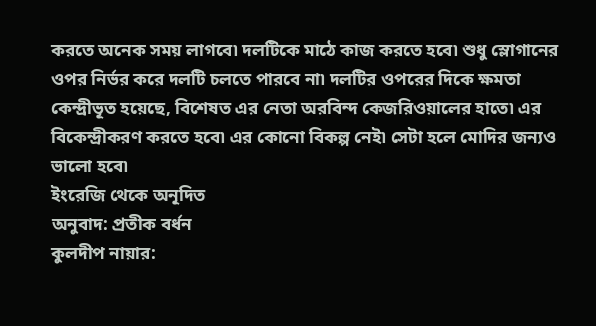করতে অনেক সময় লাগবে৷ দলটিকে মাঠে কাজ করতে হবে৷ শুধু স্লোগানের ওপর নির্ভর করে দলটি চলতে পারবে না৷ দলটির ওপরের দিকে ক্ষমতা কেন্দ্রীভূত হয়েছে, বিশেষত এর নেতা অরবিন্দ কেজরিওয়ালের হাতে৷ এর বিকেন্দ্রীকরণ করতে হবে৷ এর কোনো বিকল্প নেই৷ সেটা হলে মোদির জন্যও ভালো হবে৷
ইংরেজি থেকে অনূদিত
অনুবাদ: প্রতীক বর্ধন
কুলদীপ নায়ার: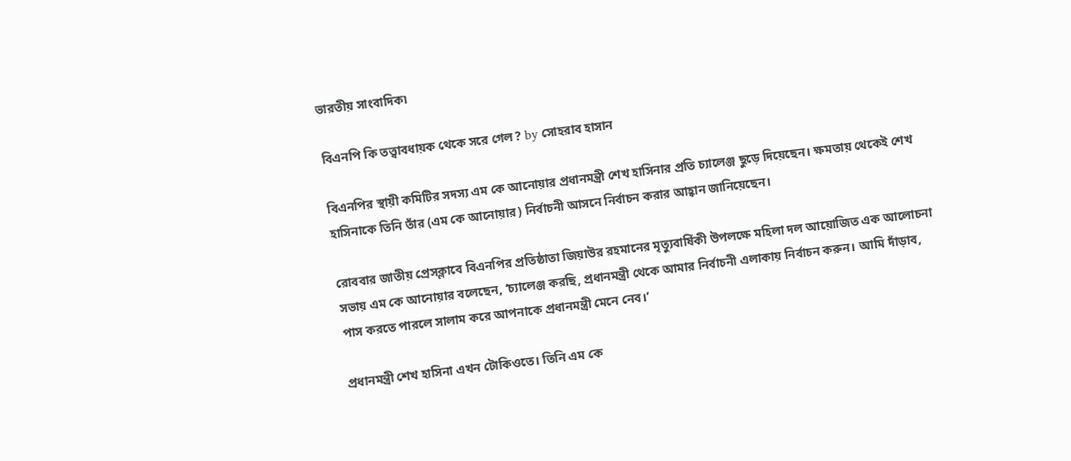ভারতীয় সাংবাদিক৷

বিএনপি কি তত্ত্বাবধায়ক থেকে সরে গেল? by সোহরাব হাসান

বিএনপির স্থায়ী কমিটির সদস্য এম কে আনোয়ার প্রধানমন্ত্রী শেখ হাসিনার প্রতি চ্যালেঞ্জ ছুড়ে দিয়েছেন। ক্ষমতায় থেকেই শেখ হাসিনাকে তিনি তাঁর (এম কে আনোয়ার) নির্বাচনী আসনে নির্বাচন করার আহ্বান জানিয়েছেন।

রোববার জাতীয় প্রেসক্লাবে বিএনপির প্রতিষ্ঠাতা জিয়াউর রহমানের মৃত্যুবার্ষিকী উপলক্ষে মহিলা দল আয়োজিত এক আলোচনা সভায় এম কে আনোয়ার বলেছেন, ‘চ্যালেঞ্জ করছি, প্রধানমন্ত্রী থেকে আমার নির্বাচনী এলাকায় নির্বাচন করুন। আমি দাঁড়াব, পাস করতে পারলে সালাম করে আপনাকে প্রধানমন্ত্রী মেনে নেব।’

প্রধানমন্ত্রী শেখ হাসিনা এখন টোকিওতে। তিনি এম কে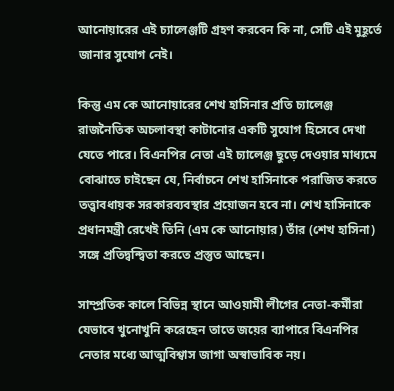আনোয়ারের এই চ্যালেঞ্জটি গ্রহণ করবেন কি না, সেটি এই মুহূর্তে জানার সুযোগ নেই।

কিন্তু এম কে আনোয়ারের শেখ হাসিনার প্রতি চ্যালেঞ্জ রাজনৈতিক অচলাবস্থা কাটানোর একটি সুযোগ হিসেবে দেখা যেতে পারে। বিএনপির নেতা এই চ্যালেঞ্জ ছুড়ে দেওয়ার মাধ্যমে বোঝাতে চাইছেন যে, নির্বাচনে শেখ হাসিনাকে পরাজিত করতে তত্ত্বাবধায়ক সরকারব্যবস্থার প্রয়োজন হবে না। শেখ হাসিনাকে প্রধানমন্ত্রী রেখেই তিনি (এম কে আনোয়ার) তাঁর (শেখ হাসিনা) সঙ্গে প্রতিদ্বন্দ্বিতা করতে প্রস্তুত আছেন।

সাম্প্রতিক কালে বিভিন্ন স্থানে আওয়ামী লীগের নেতা-কর্মীরা যেভাবে খুনোখুনি করেছেন তাতে জয়ের ব্যাপারে বিএনপির নেতার মধ্যে আত্মবিশ্বাস জাগা অস্বাভাবিক নয়।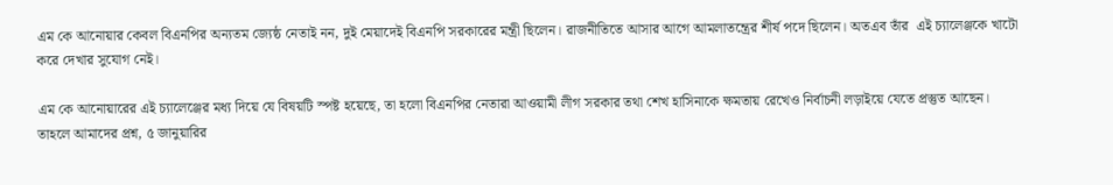এম কে আনোয়ার কেবল বিএনপির অন্যতম জ্যেষ্ঠ নেতাই নন, দুই মেয়াদেই বিএনপি সরকারের মন্ত্রী ছিলেন। রাজনীতিতে আসার আগে আমলাতন্ত্রের শীর্ষ পদে ছিলেন। অতএব তাঁর  এই চ্যালেঞ্জকে খাটো করে দেখার সুযোগ নেই।

এম কে আনোয়ারের এই চ্যালেঞ্জের মধ্য দিয়ে যে বিষয়টি স্পষ্ট হয়েছে, তা হলো বিএনপির নেতারা আওয়ামী লীগ সরকার তথা শেখ হাসিনাকে ক্ষমতায় রেখেও নির্বাচনী লড়াইয়ে যেতে প্রস্তুত আছেন। তাহলে আমাদের প্রশ্ন, ৫ জানুয়ারির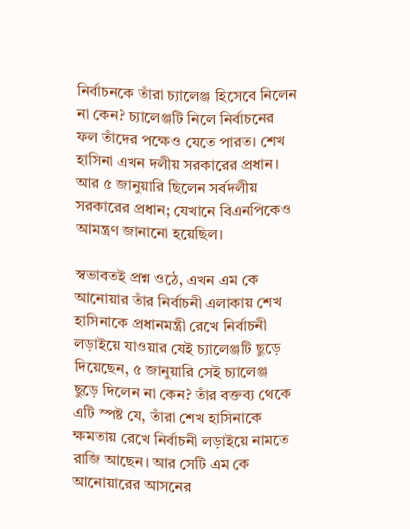নির্বাচনকে তাঁরা চ্যালেঞ্জ হিসেবে নিলেন না কেন? চ্যালেঞ্জটি নিলে নির্বাচনের ফল তাঁদের পক্ষেও যেতে পারত। শেখ হাসিনা এখন দলীয় সরকারের প্রধান। আর ৫ জানুয়ারি ছিলেন সর্বদলীয় সরকারের প্রধান; যেখানে বিএনপিকেও আমন্ত্রণ জানানো হয়েছিল।

স্বভাবতই প্রশ্ন ওঠে, এখন এম কে আনোয়ার তাঁর নির্বাচনী এলাকায় শেখ হাসিনাকে প্রধানমন্ত্রী রেখে নির্বাচনী লড়াইয়ে যাওয়ার যেই চ্যালেঞ্জটি ছুড়ে দিয়েছেন, ৫ জানুয়ারি সেই চ্যালেঞ্জ ছুড়ে দিলেন না কেন? তাঁর বক্তব্য থেকে এটি স্পষ্ট যে, তাঁরা শেখ হাসিনাকে ক্ষমতায় রেখে নির্বাচনী লড়াইয়ে নামতে রাজি আছেন। আর সেটি এম কে আনোয়ারের আসনের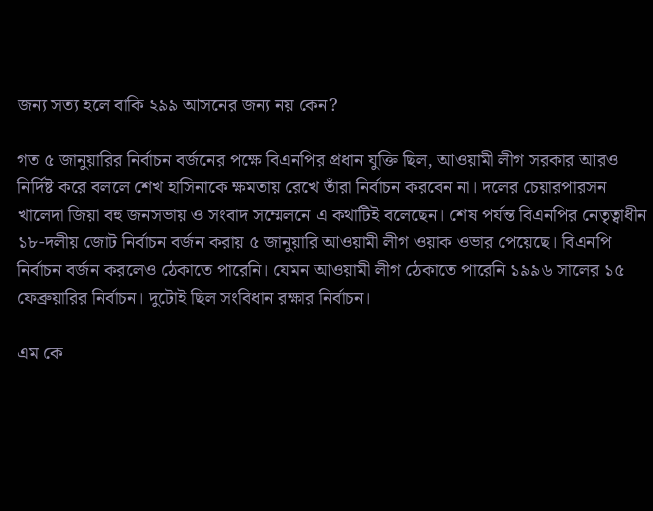জন্য সত্য হলে বাকি ২৯৯ আসনের জন্য নয় কেন?

গত ৫ জানুয়ারির নির্বাচন বর্জনের পক্ষে বিএনপির প্রধান যুক্তি ছিল, আওয়ামী লীগ সরকার আরও নির্দিষ্ট করে বললে শেখ হাসিনাকে ক্ষমতায় রেখে তাঁরা নির্বাচন করবেন না। দলের চেয়ারপারসন খালেদা জিয়া বহু জনসভায় ও সংবাদ সম্মেলনে এ কথাটিই বলেছেন। শেষ পর্যন্ত বিএনপির নেতৃত্বাধীন ১৮-দলীয় জোট নির্বাচন বর্জন করায় ৫ জানুয়ারি আওয়ামী লীগ ওয়াক ওভার পেয়েছে। বিএনপি নির্বাচন বর্জন করলেও ঠেকাতে পারেনি। যেমন আওয়ামী লীগ ঠেকাতে পারেনি ১৯৯৬ সালের ১৫ ফেব্রুয়ারির নির্বাচন। দুটোই ছিল সংবিধান রক্ষার নির্বাচন।

এম কে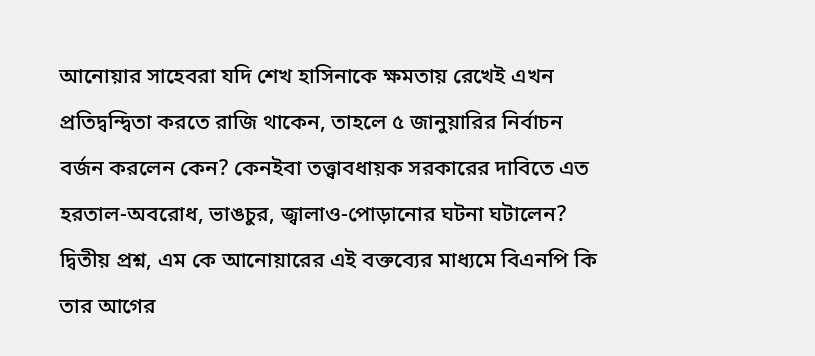আনোয়ার সাহেবরা যদি শেখ হাসিনাকে ক্ষমতায় রেখেই এখন প্রতিদ্বন্দ্বিতা করতে রাজি থাকেন, তাহলে ৫ জানুয়ারির নির্বাচন বর্জন করলেন কেন? কেনইবা তত্ত্বাবধায়ক সরকারের দাবিতে এত হরতাল-অবরোধ, ভাঙচুর, জ্বালাও-পোড়ানোর ঘটনা ঘটালেন? দ্বিতীয় প্রশ্ন, এম কে আনোয়ারের এই বক্তব্যের মাধ্যমে বিএনপি কি তার আগের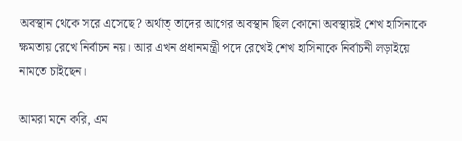অবস্থান থেকে সরে এসেছে? অর্থাত্ তাদের আগের অবস্থান ছিল কোনো অবস্থায়ই শেখ হাসিনাকে ক্ষমতায় রেখে নির্বাচন নয়। আর এখন প্রধানমন্ত্রী পদে রেখেই শেখ হাসিনাকে নির্বাচনী লড়াইয়ে নামতে চাইছেন।

আমরা মনে করি, এম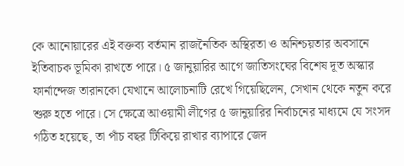কে আনোয়ারের এই বক্তব্য বর্তমান রাজনৈতিক অস্থিরতা ও অনিশ্চয়তার অবসানে ইতিবাচক ভূমিকা রাখতে পারে। ৫ জানুয়ারির আগে জাতিসংঘের বিশেষ দূত অস্কার ফার্নান্দেজ তারানকো যেখানে আলোচনাটি রেখে গিয়েছিলেন, সেখান থেকে নতুন করে শুরু হতে পারে। সে ক্ষেত্রে আওয়ামী লীগের ৫ জানুয়ারির নির্বাচনের মাধ্যমে যে সংসদ গঠিত হয়েছে, তা পাঁচ বছর টিকিয়ে রাখার ব্যাপারে জেদ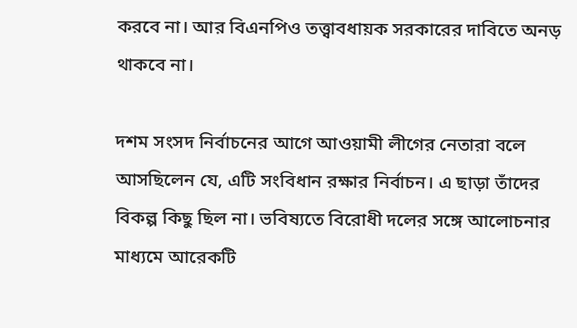করবে না। আর বিএনপিও তত্ত্বাবধায়ক সরকারের দাবিতে অনড় থাকবে না।

দশম সংসদ নির্বাচনের আগে আওয়ামী লীগের নেতারা বলে আসছিলেন যে, এটি সংবিধান রক্ষার নির্বাচন। এ ছাড়া তাঁদের বিকল্প কিছু ছিল না। ভবিষ্যতে বিরোধী দলের সঙ্গে আলোচনার মাধ্যমে আরেকটি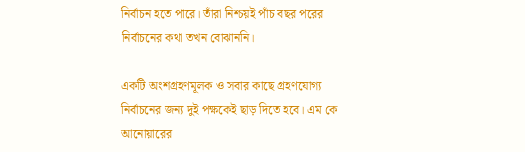নির্বাচন হতে পারে। তাঁরা নিশ্চয়ই পাঁচ বছর পরের নির্বাচনের কথা তখন বোঝাননি।

একটি অংশগ্রহণমূলক ও সবার কাছে গ্রহণযোগ্য নির্বাচনের জন্য দুই পক্ষকেই ছাড় দিতে হবে। এম কে আনোয়ারের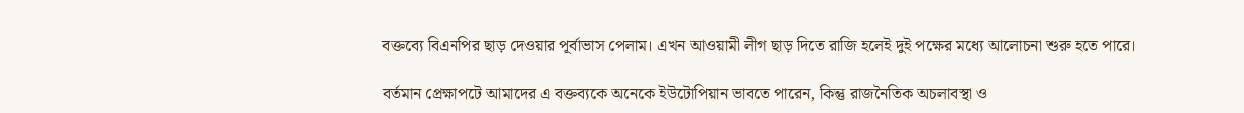বক্তব্যে বিএনপির ছাড় দেওয়ার পূর্বাভাস পেলাম। এখন আওয়ামী লীগ ছাড় দিতে রাজি হলেই দুই পক্ষের মধ্যে আলোচনা শুরু হতে পারে।

বর্তমান প্রেক্ষাপটে আমাদের এ বক্তব্যকে অনেকে ইউটোপিয়ান ভাবতে পারেন, কিন্তু রাজনৈতিক অচলাবস্থা ও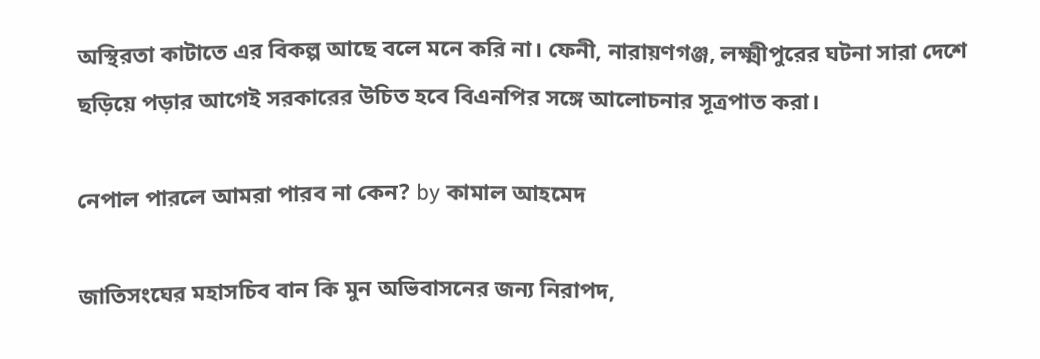অস্থিরতা কাটাতে এর বিকল্প আছে বলে মনে করি না। ফেনী, নারায়ণগঞ্জ, লক্ষ্মীপুরের ঘটনা সারা দেশে ছড়িয়ে পড়ার আগেই সরকারের উচিত হবে বিএনপির সঙ্গে আলোচনার সূত্রপাত করা।

নেপাল পারলে আমরা পারব না কেন? by কামাল আহমেদ

জাতিসংঘের মহাসচিব বান কি মুন অভিবাসনের জন্য নিরাপদ,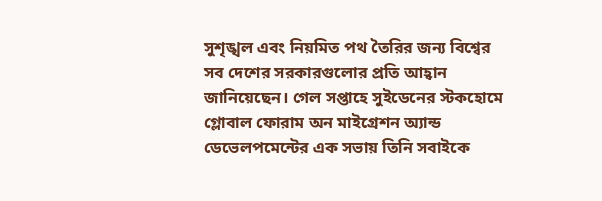সুশৃঙ্খল এবং নিয়মিত পথ তৈরির জন্য বিশ্বের সব দেশের সরকারগুলোর প্রতি আহ্বান জানিয়েছেন। গেল সপ্তাহে সুইডেনের স্টকহোমে গ্লোবাল ফোরাম অন মাইগ্রেশন অ্যান্ড ডেভেলপমেন্টের এক সভায় তিনি সবাইকে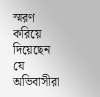স্মরণ করিয়ে দিয়েছেন যে অভিবাসীরা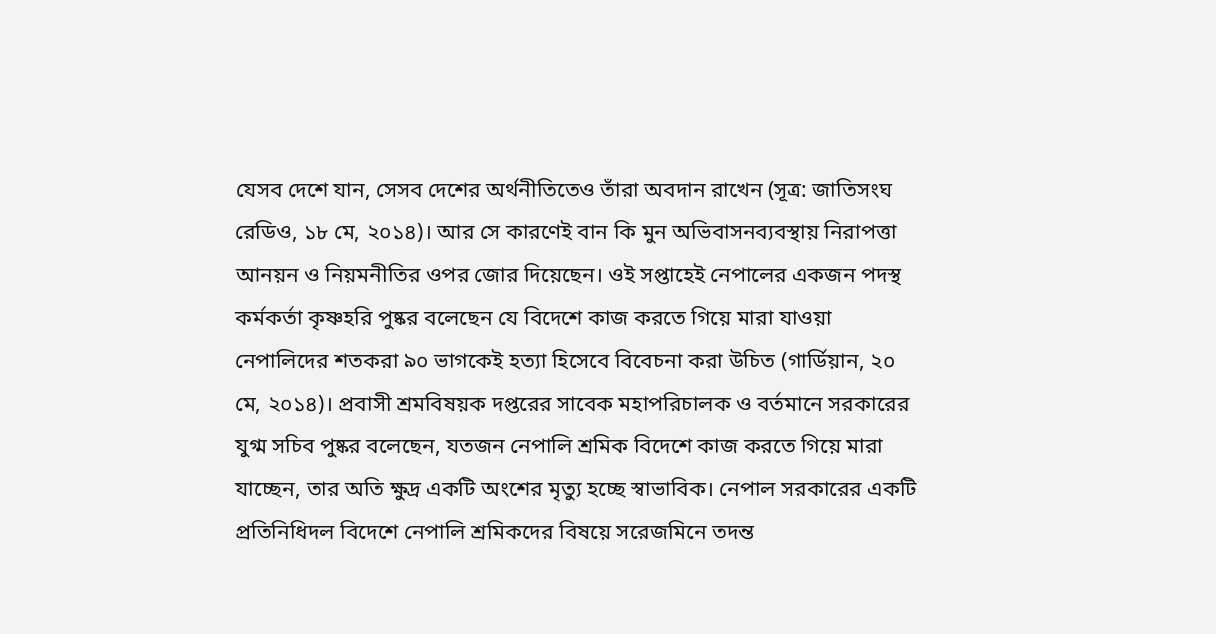যেসব দেশে যান, সেসব দেশের অর্থনীতিতেও তাঁরা অবদান রাখেন (সূত্র: জাতিসংঘ রেডিও, ১৮ মে, ২০১৪)। আর সে কারণেই বান কি মুন অভিবাসনব্যবস্থায় নিরাপত্তা আনয়ন ও নিয়মনীতির ওপর জোর দিয়েছেন। ওই সপ্তাহেই নেপালের একজন পদস্থ কর্মকর্তা কৃষ্ণহরি পুষ্কর বলেছেন যে বিদেশে কাজ করতে গিয়ে মারা যাওয়া নেপালিদের শতকরা ৯০ ভাগকেই হত্যা হিসেবে বিবেচনা করা উচিত (গার্ডিয়ান, ২০ মে, ২০১৪)। প্রবাসী শ্রমবিষয়ক দপ্তরের সাবেক মহাপরিচালক ও বর্তমানে সরকারের যুগ্ম সচিব পুষ্কর বলেছেন, যতজন নেপালি শ্রমিক বিদেশে কাজ করতে গিয়ে মারা যাচ্ছেন, তার অতি ক্ষুদ্র একটি অংশের মৃত্যু হচ্ছে স্বাভাবিক। নেপাল সরকারের একটি প্রতিনিধিদল বিদেশে নেপালি শ্রমিকদের বিষয়ে সরেজমিনে তদন্ত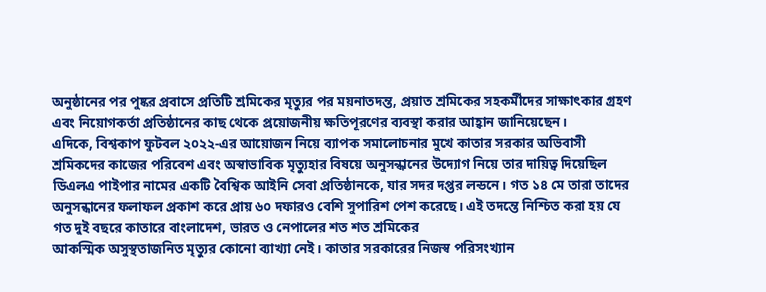অনুষ্ঠানের পর পুষ্কর প্রবাসে প্রতিটি শ্রমিকের মৃত্যুর পর ময়নাতদন্ত, প্রয়াত শ্রমিকের সহকর্মীদের সাক্ষাৎকার গ্রহণ এবং নিয়োগকর্তা প্রতিষ্ঠানের কাছ থেকে প্রয়োজনীয় ক্ষতিপূরণের ব্যবস্থা করার আহ্বান জানিয়েছেন।
এদিকে, বিশ্বকাপ ফুটবল ২০২২-এর আয়োজন নিয়ে ব্যাপক সমালোচনার মুখে কাতার সরকার অভিবাসী শ্রমিকদের কাজের পরিবেশ এবং অস্বাভাবিক মৃত্যুহার বিষয়ে অনুসন্ধানের উদ্যোগ নিয়ে তার দায়িত্ব দিয়েছিল ডিএলএ পাইপার নামের একটি বৈশ্বিক আইনি সেবা প্রতিষ্ঠানকে, যার সদর দপ্তর লন্ডনে। গত ১৪ মে তারা তাদের অনুসন্ধানের ফলাফল প্রকাশ করে প্রায় ৬০ দফারও বেশি সুপারিশ পেশ করেছে। এই তদন্তে নিশ্চিত করা হয় যে গত দুই বছরে কাতারে বাংলাদেশ, ভারত ও নেপালের শত শত শ্রমিকের
আকস্মিক অসুস্থতাজনিত মৃত্যুর কোনো ব্যাখ্যা নেই। কাতার সরকারের নিজস্ব পরিসংখ্যান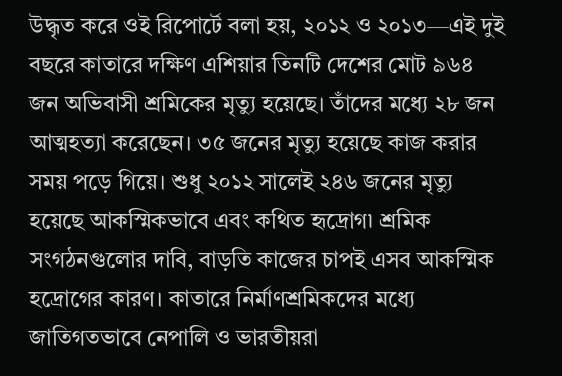উদ্ধৃত করে ওই রিপোর্টে বলা হয়, ২০১২ ও ২০১৩—এই দুই বছরে কাতারে দক্ষিণ এশিয়ার তিনটি দেশের মোট ৯৬৪ জন অভিবাসী শ্রমিকের মৃত্যু হয়েছে। তাঁদের মধ্যে ২৮ জন আত্মহত্যা করেছেন। ৩৫ জনের মৃত্যু হয়েছে কাজ করার সময় পড়ে গিয়ে। শুধু ২০১২ সালেই ২৪৬ জনের মৃত্যু হয়েছে আকস্মিকভাবে এবং কথিত হৃদ্রোগ৷ শ্রমিক সংগঠনগুলোর দাবি, বাড়তি কাজের চাপই এসব আকস্মিক হদ্রোগের কারণ। কাতারে নির্মাণশ্রমিকদের মধ্যে জাতিগতভাবে নেপালি ও ভারতীয়রা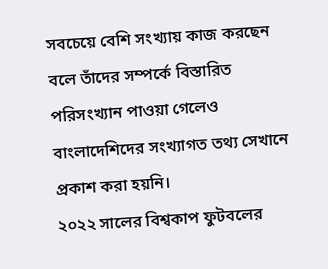সবচেয়ে বেশি সংখ্যায় কাজ করছেন বলে তাঁদের সম্পর্কে বিস্তারিত পরিসংখ্যান পাওয়া গেলেও বাংলাদেশিদের সংখ্যাগত তথ্য সেখানে প্রকাশ করা হয়নি।
২০২২ সালের বিশ্বকাপ ফুটবলের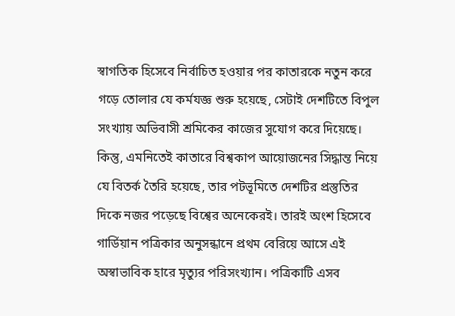স্বাগতিক হিসেবে নির্বাচিত হওয়ার পর কাতারকে নতুন করে গড়ে তোলার যে কর্মযজ্ঞ শুরু হয়েছে, সেটাই দেশটিতে বিপুল সংখ্যায় অভিবাসী শ্রমিকের কাজের সুযোগ করে দিয়েছে। কিন্তু, এমনিতেই কাতারে বিশ্বকাপ আয়োজনের সিদ্ধান্ত নিয়ে যে বিতর্ক তৈরি হয়েছে, তার পটভূমিতে দেশটির প্রস্তুতির দিকে নজর পড়েছে বিশ্বের অনেকেরই। তারই অংশ হিসেবে গার্ডিয়ান পত্রিকার অনুসন্ধানে প্রথম বেরিয়ে আসে এই অস্বাভাবিক হারে মৃত্যুর পরিসংখ্যান। পত্রিকাটি এসব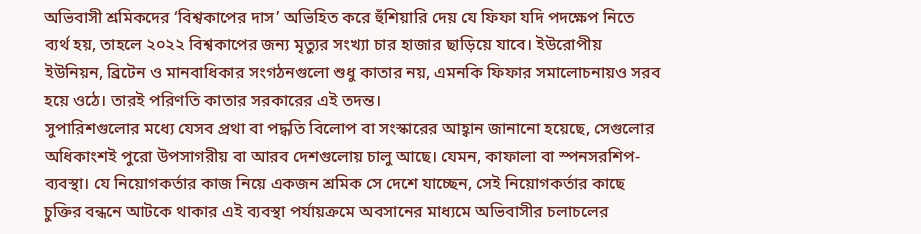অভিবাসী শ্রমিকদের ‘বিশ্বকাপের দাস’ অভিহিত করে হুঁশিয়ারি দেয় যে ফিফা যদি পদক্ষেপ নিতে ব্যর্থ হয়, তাহলে ২০২২ বিশ্বকাপের জন্য মৃত্যুর সংখ্যা চার হাজার ছাড়িয়ে যাবে। ইউরোপীয় ইউনিয়ন, ব্রিটেন ও মানবাধিকার সংগঠনগুলো শুধু কাতার নয়, এমনকি ফিফার সমালোচনায়ও সরব হয়ে ওঠে। তারই পরিণতি কাতার সরকারের এই তদন্ত।
সুপারিশগুলোর মধ্যে যেসব প্রথা বা পদ্ধতি বিলোপ বা সংস্কারের আহ্বান জানানো হয়েছে, সেগুলোর অধিকাংশই পুরো উপসাগরীয় বা আরব দেশগুলোয় চালু আছে। যেমন, কাফালা বা স্পনসরশিপ-ব্যবস্থা। যে নিয়োগকর্তার কাজ নিয়ে একজন শ্রমিক সে দেশে যাচ্ছেন, সেই নিয়োগকর্তার কাছে চুক্তির বন্ধনে আটকে থাকার এই ব্যবস্থা পর্যায়ক্রমে অবসানের মাধ্যমে অভিবাসীর চলাচলের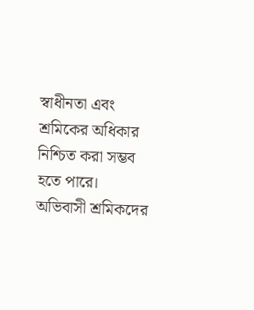স্বাধীনতা এবং শ্রমিকের অধিকার নিশ্চিত করা সম্ভব হতে পারে। অভিবাসী শ্রমিকদের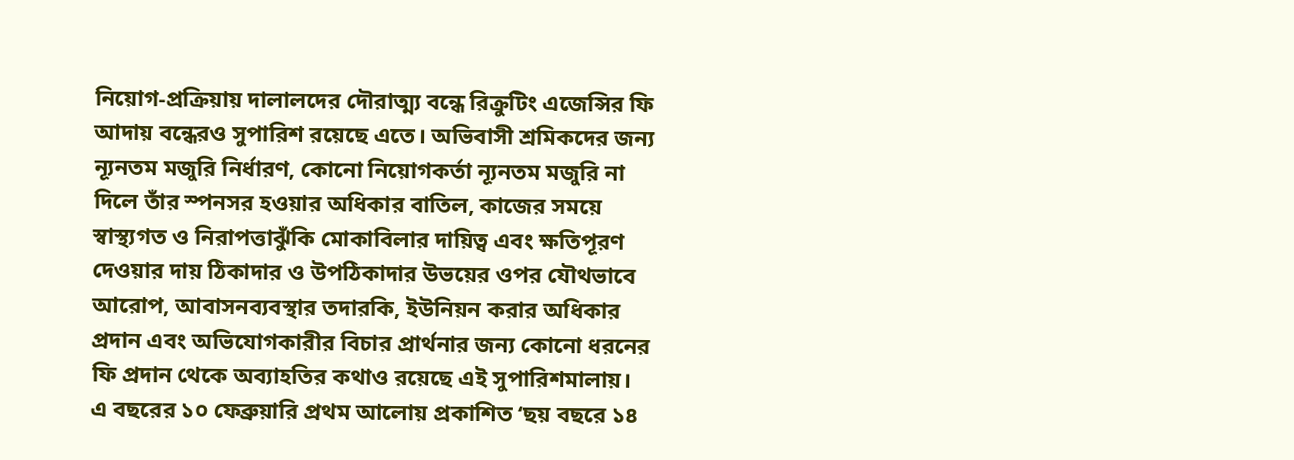নিয়োগ-প্রক্রিয়ায় দালালদের দৌরাত্ম্য বন্ধে রিক্রুটিং এজেন্সির ফি আদায় বন্ধেরও সুপারিশ রয়েছে এতে। অভিবাসী শ্রমিকদের জন্য ন্যূনতম মজুরি নির্ধারণ, কোনো নিয়োগকর্তা ন্যূনতম মজুরি না দিলে তাঁর স্পনসর হওয়ার অধিকার বাতিল, কাজের সময়ে স্বাস্থ্যগত ও নিরাপত্তাঝুঁকি মোকাবিলার দায়িত্ব এবং ক্ষতিপূরণ দেওয়ার দায় ঠিকাদার ও উপঠিকাদার উভয়ের ওপর যৌথভাবে আরোপ, আবাসনব্যবস্থার তদারকি, ইউনিয়ন করার অধিকার প্রদান এবং অভিযোগকারীর বিচার প্রার্থনার জন্য কোনো ধরনের ফি প্রদান থেকে অব্যাহতির কথাও রয়েছে এই সুপারিশমালায়।
এ বছরের ১০ ফেব্রুয়ারি প্রথম আলোয় প্রকাশিত ‘ছয় বছরে ১৪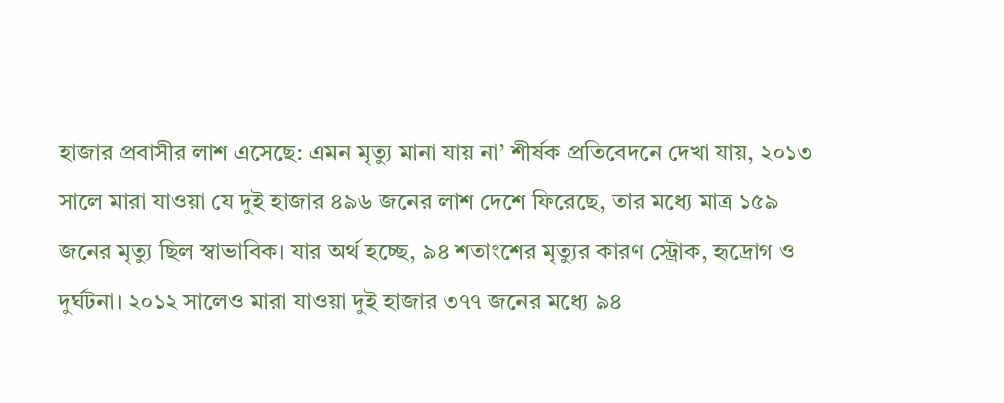হাজার প্রবাসীর লাশ এসেছে: এমন মৃত্যু মানা যায় না’ শীর্ষক প্রতিবেদনে দেখা যায়, ২০১৩ সালে মারা যাওয়া যে দুই হাজার ৪৯৬ জনের লাশ দেশে ফিরেছে, তার মধ্যে মাত্র ১৫৯ জনের মৃত্যু ছিল স্বাভাবিক। যার অর্থ হচ্ছে, ৯৪ শতাংশের মৃত্যুর কারণ স্ট্রোক, হৃদ্রোগ ও দুর্ঘটনা। ২০১২ সালেও মারা যাওয়া দুই হাজার ৩৭৭ জনের মধ্যে ৯৪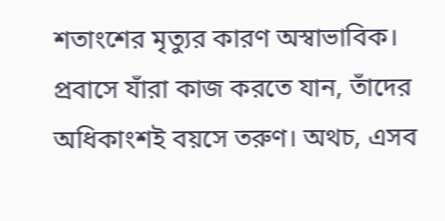শতাংশের মৃত্যুর কারণ অস্বাভাবিক। প্রবাসে যাঁরা কাজ করতে যান, তাঁদের অধিকাংশই বয়সে তরুণ। অথচ, এসব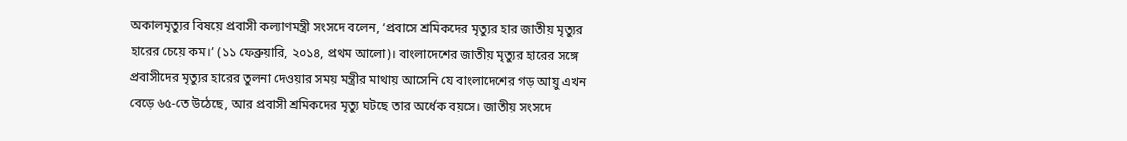অকালমৃত্যুর বিষয়ে প্রবাসী কল্যাণমন্ত্রী সংসদে বলেন, ‘প্রবাসে শ্রমিকদের মৃত্যুর হার জাতীয় মৃত্যুর হারের চেয়ে কম।’ (১১ ফেব্রুয়ারি, ২০১৪, প্রথম আলো)। বাংলাদেশের জাতীয় মৃত্যুর হারের সঙ্গে প্রবাসীদের মৃত্যুর হারের তুলনা দেওয়ার সময় মন্ত্রীর মাথায় আসেনি যে বাংলাদেশের গড় আয়ু এখন বেড়ে ৬৫-তে উঠেছে, আর প্রবাসী শ্রমিকদের মৃত্যু ঘটছে তার অর্ধেক বয়সে। জাতীয় সংসদে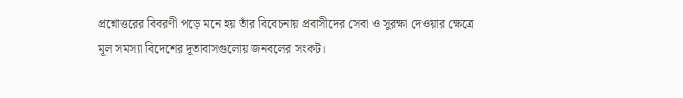প্রশ্নোত্তরের বিবরণী পড়ে মনে হয় তাঁর বিবেচনায় প্রবাসীদের সেবা ও সুরক্ষা দেওয়ার ক্ষেত্রে মূল সমস্যা বিদেশের দূতাবাসগুলোয় জনবলের সংকট।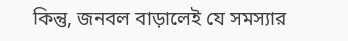কিন্তু, জনবল বাড়ালেই যে সমস্যার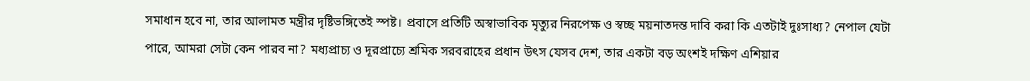সমাধান হবে না, তার আলামত মন্ত্রীর দৃষ্টিভঙ্গিতেই স্পষ্ট। প্রবাসে প্রতিটি অস্বাভাবিক মৃত্যুর নিরপেক্ষ ও স্বচ্ছ ময়নাতদন্ত দাবি করা কি এতটাই দুঃসাধ্য? নেপাল যেটা পারে, আমরা সেটা কেন পারব না? মধ্যপ্রাচ্য ও দূরপ্রাচ্যে শ্রমিক সরবরাহের প্রধান উৎস যেসব দেশ, তার একটা বড় অংশই দক্ষিণ এশিয়ার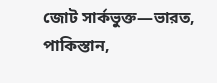জোট সার্কভুক্ত—ভারত, পাকিস্তান,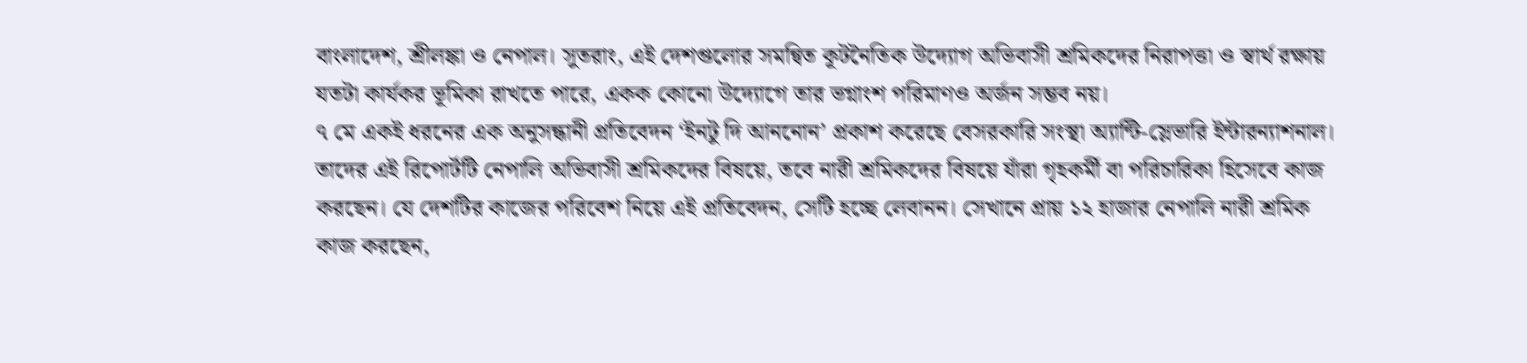বাংলাদেশ, শ্রীলঙ্কা ও নেপাল। সুতরাং, এই দেশগুলোর সমন্বিত কূটনৈতিক উদ্যোগ অভিবাসী শ্রমিকদের নিরাপত্তা ও স্বার্থ রক্ষায় যতটা কার্যকর ভূমিকা রাখতে পারে, একক কোনো উদ্যোগে তার ভগ্নাংশ পরিমাণও অর্জন সম্ভব নয়।
৭ মে একই ধরনের এক অনুসন্ধানী প্রতিবেদন ‘ইনটু দি আননোন’ প্রকাশ করেছে বেসরকারি সংস্থা অ্যান্টি-স্লেভারি ইন্টারন্যাশনাল। তাদের এই রিপোর্টটি নেপালি অভিবাসী শ্রমিকদের বিষয়ে, তবে নারী শ্রমিকদের বিষয়ে যাঁরা গৃহকর্মী বা পরিচারিকা হিসেবে কাজ করছেন। যে দেশটির কাজের পরিবেশ নিয়ে এই প্রতিবেদন, সেটি হচ্ছে লেবানন। সেখানে প্রায় ১২ হাজার নেপালি নারী শ্রমিক কাজ করছেন,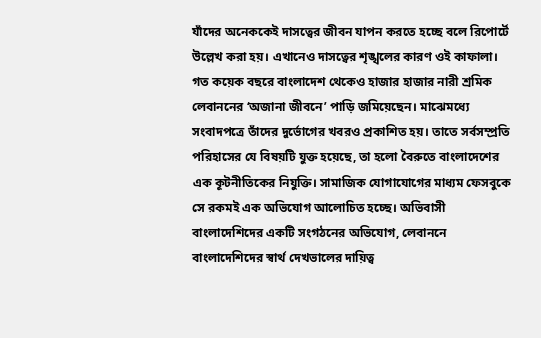যাঁদের অনেককেই দাসত্বের জীবন যাপন করতে হচ্ছে বলে রিপোর্টে উল্লেখ করা হয়। এখানেও দাসত্বের শৃঙ্খলের কারণ ওই কাফালা। গত কয়েক বছরে বাংলাদেশ থেকেও হাজার হাজার নারী শ্রমিক লেবাননের ‘অজানা জীবনে’ পাড়ি জমিয়েছেন। মাঝেমধ্যে সংবাদপত্রে তাঁদের দুর্ভোগের খবরও প্রকাশিত হয়। তাতে সর্বসম্প্রতি পরিহাসের যে বিষয়টি যুক্ত হয়েছে, তা হলো বৈরুতে বাংলাদেশের এক কূটনীতিকের নিযুক্তি। সামাজিক যোগাযোগের মাধ্যম ফেসবুকে সে রকমই এক অভিযোগ আলোচিত হচ্ছে। অভিবাসী বাংলাদেশিদের একটি সংগঠনের অভিযোগ, লেবাননে বাংলাদেশিদের স্বার্থ দেখভালের দায়িত্ব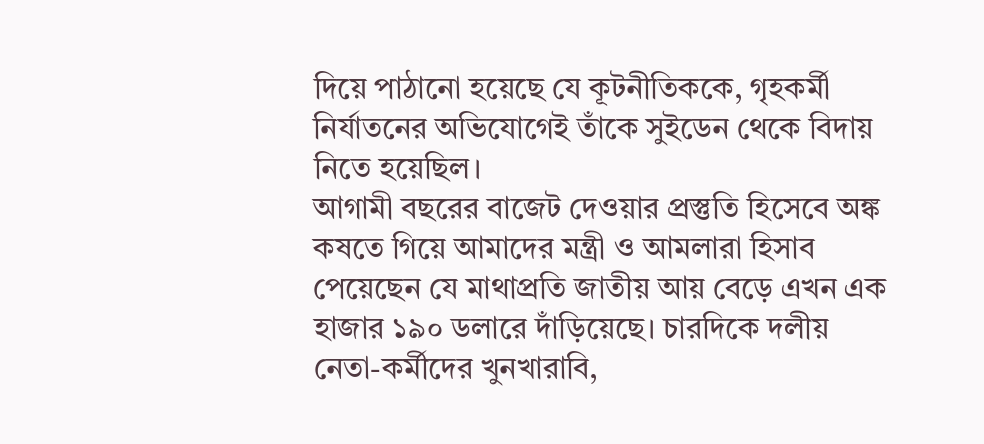দিয়ে পাঠানো হয়েছে যে কূটনীতিককে, গৃহকর্মী নির্যাতনের অভিযোগেই তাঁকে সুইডেন থেকে বিদায় নিতে হয়েছিল।
আগামী বছরের বাজেট দেওয়ার প্রস্তুতি হিসেবে অঙ্ক কষতে গিয়ে আমাদের মন্ত্রী ও আমলারা হিসাব পেয়েছেন যে মাথাপ্রতি জাতীয় আয় বেড়ে এখন এক হাজার ১৯০ ডলারে দাঁড়িয়েছে। চারদিকে দলীয় নেতা-কর্মীদের খুনখারাবি,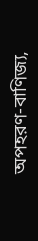অপহরণ-বাণিজ্য,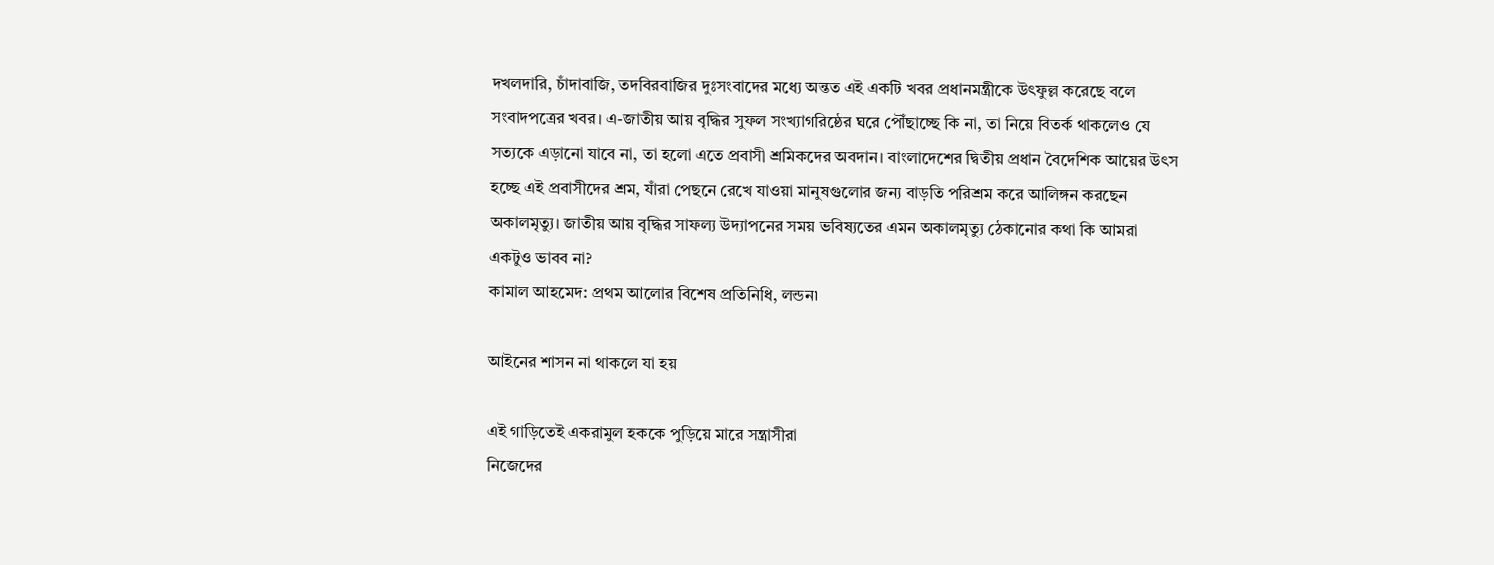দখলদারি, চাঁদাবাজি, তদবিরবাজির দুঃসংবাদের মধ্যে অন্তত এই একটি খবর প্রধানমন্ত্রীকে উৎফুল্ল করেছে বলে সংবাদপত্রের খবর। এ-জাতীয় আয় বৃদ্ধির সুফল সংখ্যাগরিষ্ঠের ঘরে পৌঁছাচ্ছে কি না, তা নিয়ে বিতর্ক থাকলেও যে সত্যকে এড়ানো যাবে না, তা হলো এতে প্রবাসী শ্রমিকদের অবদান। বাংলাদেশের দ্বিতীয় প্রধান বৈদেশিক আয়ের উৎস হচ্ছে এই প্রবাসীদের শ্রম, যাঁরা পেছনে রেখে যাওয়া মানুষগুলোর জন্য বাড়তি পরিশ্রম করে আলিঙ্গন করছেন অকালমৃত্যু। জাতীয় আয় বৃদ্ধির সাফল্য উদ্যাপনের সময় ভবিষ্যতের এমন অকালমৃত্যু ঠেকানোর কথা কি আমরা একটুও ভাবব না?
কামাল আহমেদ: প্রথম আলোর বিশেষ প্রতিনিধি, লন্ডন৷

আইনের শাসন না থাকলে যা হয়

এই গাড়িতেই একরামুল হককে পুড়িয়ে মারে সন্ত্রাসীরা
নিজেদের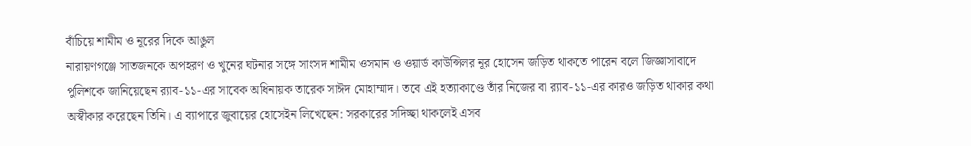বাঁচিয়ে শামীম ও নূরের দিকে আঙুল
নারায়ণগঞ্জে সাতজনকে অপহরণ ও খুনের ঘটনার সঙ্গে সাংসদ শামীম ওসমান ও ওয়ার্ড কাউন্সিলর নূর হোসেন জড়িত থাকতে পারেন বলে জিজ্ঞাসাবাদে পুলিশকে জানিয়েছেন র‌্যাব-১১-এর সাবেক অধিনায়ক তারেক সাঈদ মোহাম্মাদ। তবে এই হত্যাকাণ্ডে তাঁর নিজের বা র‌্যাব-১১-এর কারও জড়িত থাকার কথা অস্বীকার করেছেন তিনি। এ ব্যাপারে জুবায়ের হোসেইন লিখেছেন: সরকারের সদিচ্ছা থাকলেই এসব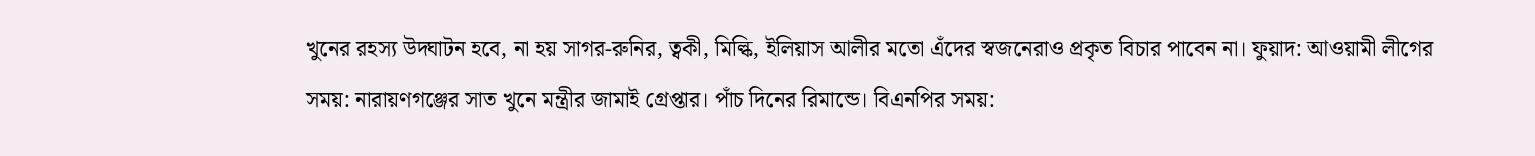খুনের রহস্য উদ্ঘাটন হবে, না হয় সাগর-রুনির, ত্বকী, মিল্কি, ইলিয়াস আলীর মতো এঁদের স্বজনেরাও প্রকৃত বিচার পাবেন না। ফুয়াদ: আওয়ামী লীগের সময়: নারায়ণগঞ্জের সাত খুনে মন্ত্রীর জামাই গ্রেপ্তার। পাঁচ দিনের রিমান্ডে। বিএনপির সময়: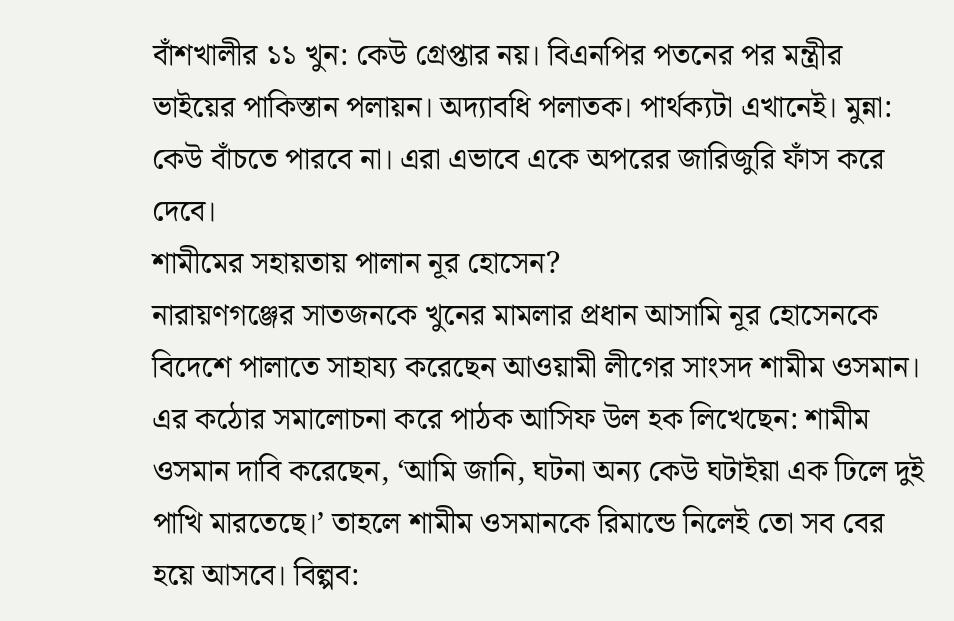বাঁশখালীর ১১ খুন: কেউ গ্রেপ্তার নয়। বিএনপির পতনের পর মন্ত্রীর ভাইয়ের পাকিস্তান পলায়ন। অদ্যাবধি পলাতক। পার্থক্যটা এখানেই। মুন্না: কেউ বাঁচতে পারবে না। এরা এভাবে একে অপরের জারিজুরি ফাঁস করে দেবে।
শামীমের সহায়তায় পালান নূর হোসেন?
নারায়ণগঞ্জের সাতজনকে খুনের মামলার প্রধান আসামি নূর হোসেনকে বিদেশে পালাতে সাহায্য করেছেন আওয়ামী লীগের সাংসদ শামীম ওসমান। এর কঠোর সমালোচনা করে পাঠক আসিফ উল হক লিখেছেন: শামীম ওসমান দাবি করেছেন, ‘আমি জানি, ঘটনা অন্য কেউ ঘটাইয়া এক ঢিলে দুই পাখি মারতেছে।’ তাহলে শামীম ওসমানকে রিমান্ডে নিলেই তো সব বের হয়ে আসবে। বিল্পব: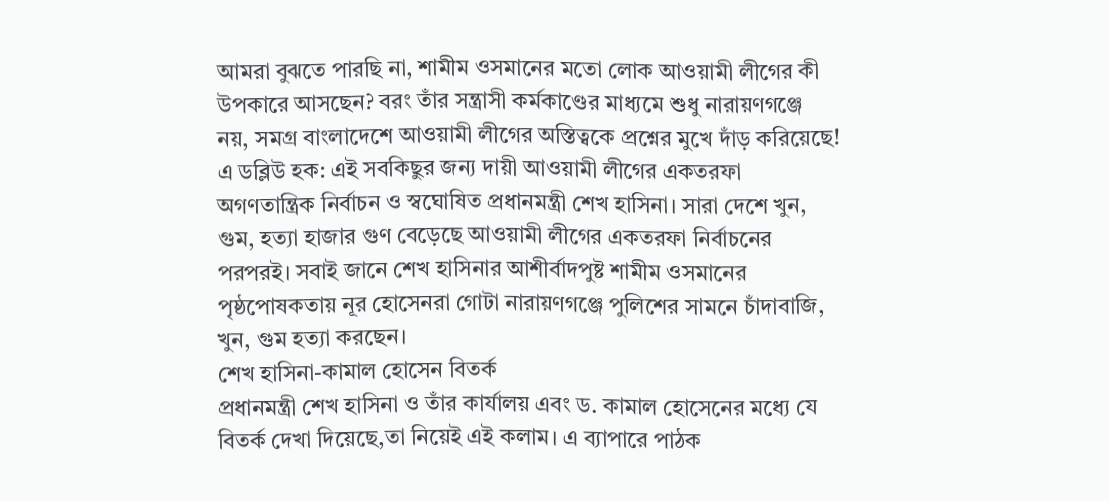আমরা বুঝতে পারছি না, শামীম ওসমানের মতো লোক আওয়ামী লীগের কী উপকারে আসছেন? বরং তাঁর সন্ত্রাসী কর্মকাণ্ডের মাধ্যমে শুধু নারায়ণগঞ্জে নয়, সমগ্র বাংলাদেশে আওয়ামী লীগের অস্তিত্বকে প্রশ্নের মুখে দাঁড় করিয়েছে! এ ডব্লিউ হক: এই সবকিছুর জন্য দায়ী আওয়ামী লীগের একতরফা অগণতান্ত্রিক নির্বাচন ও স্বঘোষিত প্রধানমন্ত্রী শেখ হাসিনা। সারা দেশে খুন, গুম, হত্যা হাজার গুণ বেড়েছে আওয়ামী লীগের একতরফা নির্বাচনের পরপরই। সবাই জানে শেখ হাসিনার আশীর্বাদপুষ্ট শামীম ওসমানের পৃষ্ঠপোষকতায় নূর হোসেনরা গোটা নারায়ণগঞ্জে পুলিশের সামনে চাঁদাবাজি, খুন, গুম হত্যা করছেন।
শেখ হাসিনা-কামাল হোসেন বিতর্ক
প্রধানমন্ত্রী শেখ হাসিনা ও তাঁর কার্যালয় এবং ড. কামাল হোসেনের মধ্যে যে বিতর্ক দেখা দিয়েছে,তা নিয়েই এই কলাম। এ ব্যাপারে পাঠক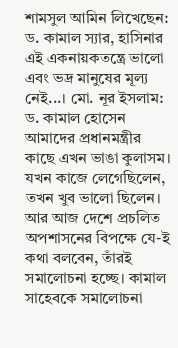শামসুল আমিন লিখেছেন: ড. কামাল স্যার, হাসিনার এই একনায়কতন্ত্রে ভালো এবং ভদ্র মানুষের মূল্য নেই...। মো. নূর ইসলাম: ড. কামাল হোসেন আমাদের প্রধানমন্ত্রীর কাছে এখন ভাঙা কুলাসম। যখন কাজে লেগেছিলেন, তখন খুব ভালো ছিলেন। আর আজ দেশে প্রচলিত অপশাসনের বিপক্ষে যে-ই কথা বলবেন, তাঁরই সমালোচনা হচ্ছে। কামাল সাহেবকে সমালোচনা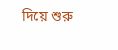দিয়ে শুরু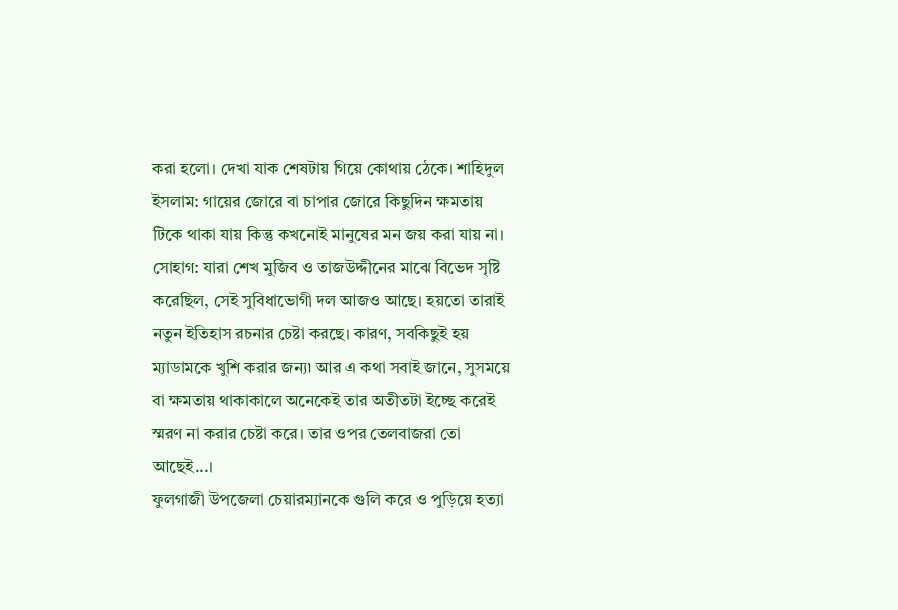করা হলো। দেখা যাক শেষটায় গিয়ে কোথায় ঠেকে। শাহিদুল ইসলাম: গায়ের জোরে বা চাপার জোরে কিছুদিন ক্ষমতায় টিকে থাকা যায় কিন্তু কখনোই মানুষের মন জয় করা যায় না। সোহাগ: যারা শেখ মুজিব ও তাজউদ্দীনের মাঝে বিভেদ সৃষ্টি করেছিল, সেই সুবিধাভোগী দল আজও আছে। হয়তো তারাই নতুন ইতিহাস রচনার চেষ্টা করছে। কারণ, সবকিছুই হয় ম্যাডামকে খুশি করার জন্য৷ আর এ কথা সবাই জানে, সুসময়ে বা ক্ষমতায় থাকাকালে অনেকেই তার অতীতটা ইচ্ছে করেই স্মরণ না করার চেষ্টা করে। তার ওপর তেলবাজরা তো আছেই...।
ফুলগাজী উপজেলা চেয়ারম্যানকে গুলি করে ও পুড়িয়ে হত্যা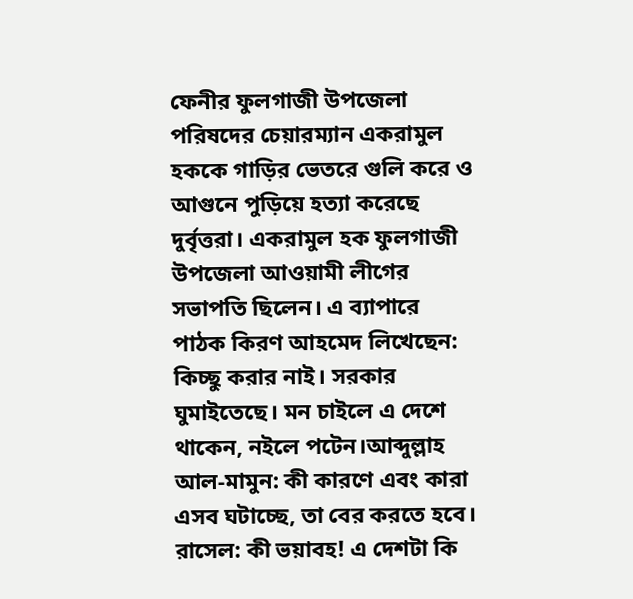ফেনীর ফুলগাজী উপজেলা পরিষদের চেয়ারম্যান একরামুল হককে গাড়ির ভেতরে গুলি করে ও আগুনে পুড়িয়ে হত্যা করেছে দুর্বৃত্তরা। একরামুল হক ফুলগাজী উপজেলা আওয়ামী লীগের সভাপতি ছিলেন। এ ব্যাপারে পাঠক কিরণ আহমেদ লিখেছেন: কিচ্ছু করার নাই। সরকার ঘুমাইতেছে। মন চাইলে এ দেশে থাকেন, নইলে পটেন।আব্দুল্লাহ আল-মামুন: কী কারণে এবং কারা এসব ঘটাচ্ছে, তা বের করতে হবে। রাসেল: কী ভয়াবহ! এ দেশটা কি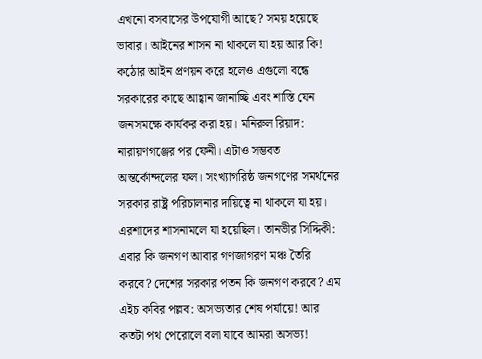এখনো বসবাসের উপযোগী আছে? সময় হয়েছে ভাবার। আইনের শাসন না থাকলে যা হয় আর কি! কঠোর আইন প্রণয়ন করে হলেও এগুলো বন্ধে সরকারের কাছে আহ্বান জানাচ্ছি এবং শাস্তি যেন জনসমক্ষে কার্যকর করা হয়। মনিরুল রিয়াদ: নারায়ণগঞ্জের পর ফেনী। এটাও সম্ভবত অন্তর্কোন্দলের ফল। সংখ্যাগরিষ্ঠ জনগণের সমর্থনের সরকার রাষ্ট্র পরিচালনার দায়িত্বে না থাকলে যা হয়। এরশাদের শাসনামলে যা হয়েছিল। তানভীর সিদ্দিকী: এবার কি জনগণ আবার গণজাগরণ মঞ্চ তৈরি করবে? দেশের সরকার পতন কি জনগণ করবে? এম এইচ কবির পল্লব: অসভ্যতার শেষ পর্যায়ে! আর কতটা পথ পেরোলে বলা যাবে আমরা অসভ্য!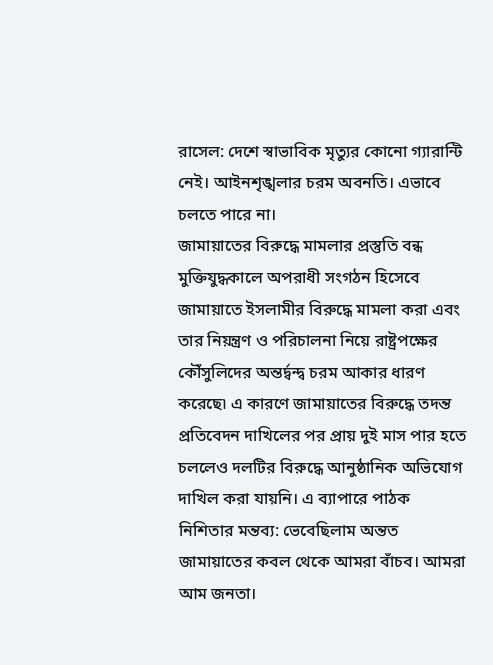রাসেল: দেশে স্বাভাবিক মৃত্যুর কোনো গ্যারান্টি নেই। আইনশৃঙ্খলার চরম অবনতি। এভাবে চলতে পারে না।
জামায়াতের বিরুদ্ধে মামলার প্রস্তুতি বন্ধ
মুক্তিযুদ্ধকালে অপরাধী সংগঠন হিসেবে জামায়াতে ইসলামীর বিরুদ্ধে মামলা করা এবং তার নিয়ন্ত্রণ ও পরিচালনা নিয়ে রাষ্ট্রপক্ষের কৌঁসুলিদের অন্তর্দ্বন্দ্ব চরম আকার ধারণ করেছে৷ এ কারণে জামায়াতের বিরুদ্ধে তদন্ত প্রতিবেদন দাখিলের পর প্রায় দুই মাস পার হতে চললেও দলটির বিরুদ্ধে আনুষ্ঠানিক অভিযোগ দাখিল করা যায়নি। এ ব্যাপারে পাঠক নিশিতার মন্তব্য: ভেবেছিলাম অন্তত জামায়াতের কবল থেকে আমরা বাঁচব। আমরা আম জনতা।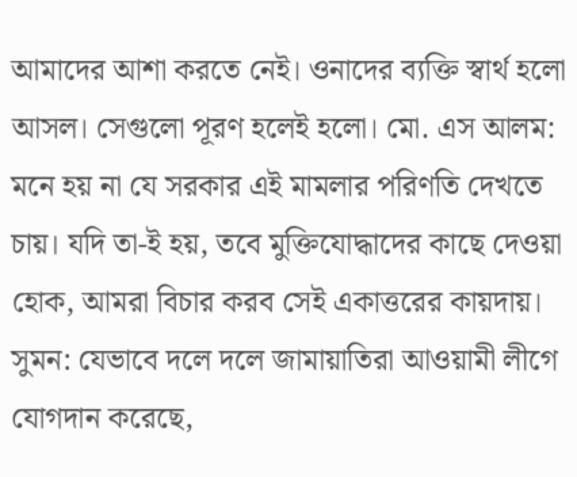আমাদের আশা করতে নেই। ওনাদের ব্যক্তি স্বার্থ হলো আসল। সেগুলো পূরণ হলেই হলো। মো. এস আলম: মনে হয় না যে সরকার এই মামলার পরিণতি দেখতে চায়। যদি তা-ই হয়, তবে মুক্তিযোদ্ধাদের কাছে দেওয়া হোক, আমরা বিচার করব সেই একাত্তরের কায়দায়। সুমন: যেভাবে দলে দলে জামায়াতিরা আওয়ামী লীগে যোগদান করেছে,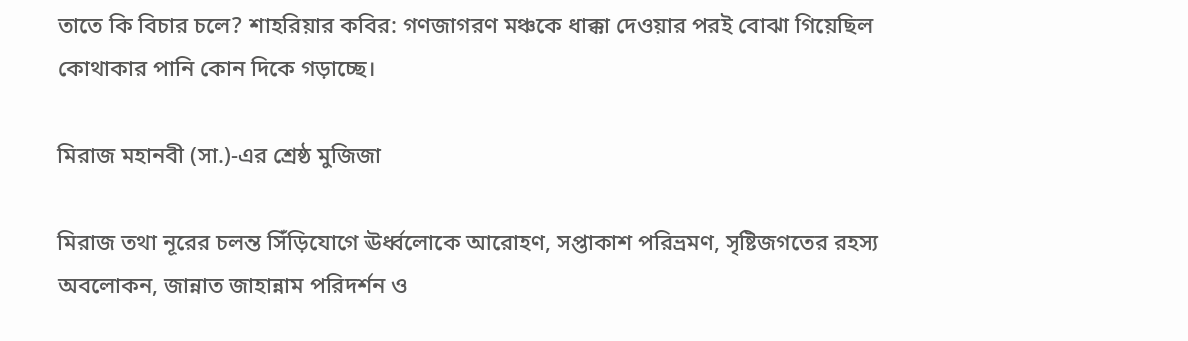তাতে কি বিচার চলে? শাহরিয়ার কবির: গণজাগরণ মঞ্চকে ধাক্কা দেওয়ার পরই বোঝা গিয়েছিল কোথাকার পানি কোন দিকে গড়াচ্ছে।

মিরাজ মহানবী (সা.)-এর শ্রেষ্ঠ মুজিজা

মিরাজ তথা নূরের চলন্ত সিঁড়িযোগে ঊর্ধ্বলোকে আরোহণ, সপ্তাকাশ পরিভ্রমণ, সৃষ্টিজগতের রহস্য অবলোকন, জান্নাত জাহান্নাম পরিদর্শন ও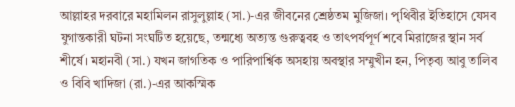আল্লাহর দরবারে মহামিলন রাসুলুল্লাহ (সা.)-এর জীবনের শ্রেষ্ঠতম মুজিজা। পৃথিবীর ইতিহাসে যেসব যুগান্তকারী ঘটনা সংঘটিত হয়েছে, তন্মধ্যে অত্যন্ত গুরুত্ববহ ও তাৎপর্যপূর্ণ শবে মিরাজের স্থান সর্ব শীর্ষে। মহানবী (সা.) যখন জাগতিক ও পারিপার্শ্বিক অসহায় অবস্থার সম্মুখীন হন, পিতৃব্য আবু তালিব ও বিবি খাদিজা (রা.)-এর আকস্মিক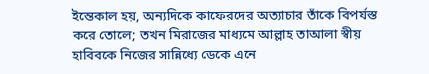ইন্তেকাল হয়, অন্যদিকে কাফেরদের অত্যাচার তাঁকে বিপর্যস্ত করে তোলে; তখন মিরাজের মাধ্যমে আল্লাহ তাআলা স্বীয় হাবিবকে নিজের সান্নিধ্যে ডেকে এনে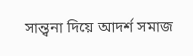সান্ত্বনা দিয়ে আদর্শ সমাজ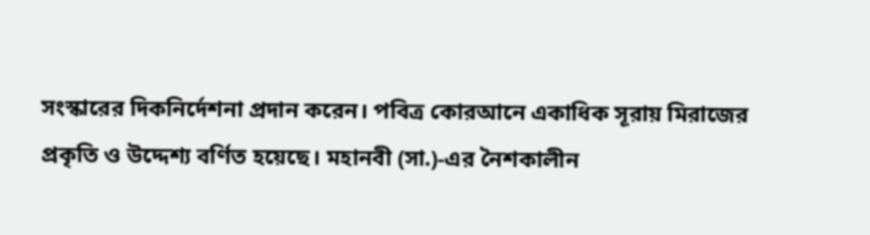সংস্কারের দিকনির্দেশনা প্রদান করেন। পবিত্র কোরআনে একাধিক সূরায় মিরাজের প্রকৃতি ও উদ্দেশ্য বর্ণিত হয়েছে। মহানবী (সা.)-এর নৈশকালীন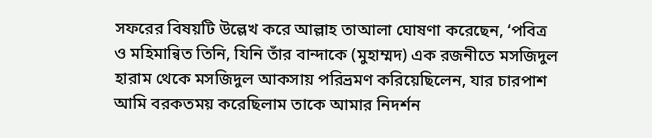সফরের বিষয়টি উল্লেখ করে আল্লাহ তাআলা ঘোষণা করেছেন, ‘পবিত্র ও মহিমান্বিত তিনি, যিনি তাঁর বান্দাকে (মুহাম্মদ) এক রজনীতে মসজিদুল হারাম থেকে মসজিদুল আকসায় পরিভ্রমণ করিয়েছিলেন, যার চারপাশ আমি বরকতময় করেছিলাম তাকে আমার নিদর্শন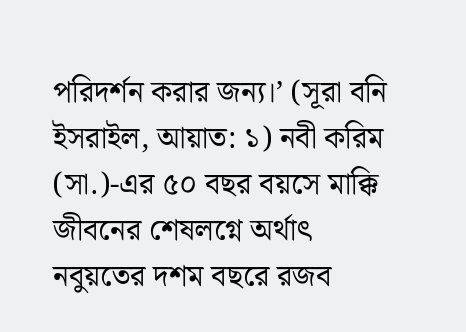পরিদর্শন করার জন্য।’ (সূরা বনি ইসরাইল, আয়াত: ১) নবী করিম (সা.)-এর ৫০ বছর বয়সে মাক্কি জীবনের শেষলগ্নে অর্থাৎ নবুয়তের দশম বছরে রজব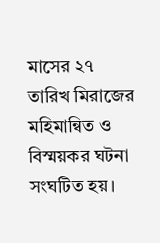মাসের ২৭ তারিখ মিরাজের মহিমান্বিত ও বিস্ময়কর ঘটনা সংঘটিত হয়।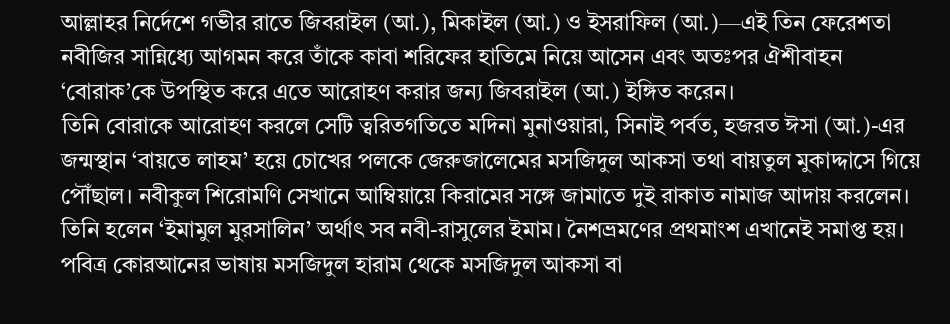আল্লাহর নির্দেশে গভীর রাতে জিবরাইল (আ.), মিকাইল (আ.) ও ইসরাফিল (আ.)—এই তিন ফেরেশতা নবীজির সান্নিধ্যে আগমন করে তাঁকে কাবা শরিফের হাতিমে নিয়ে আসেন এবং অতঃপর ঐশীবাহন ‘বোরাক’কে উপস্থিত করে এতে আরোহণ করার জন্য জিবরাইল (আ.) ইঙ্গিত করেন।
তিনি বোরাকে আরোহণ করলে সেটি ত্বরিতগতিতে মদিনা মুনাওয়ারা, সিনাই পর্বত, হজরত ঈসা (আ.)-এর জন্মস্থান ‘বায়তে লাহম’ হয়ে চোখের পলকে জেরুজালেমের মসজিদুল আকসা তথা বায়তুল মুকাদ্দাসে গিয়ে পৌঁছাল। নবীকুল শিরোমণি সেখানে আম্বিয়ায়ে কিরামের সঙ্গে জামাতে দুই রাকাত নামাজ আদায় করলেন। তিনি হলেন ‘ইমামুল মুরসালিন’ অর্থাৎ সব নবী-রাসুলের ইমাম। নৈশভ্রমণের প্রথমাংশ এখানেই সমাপ্ত হয়। পবিত্র কোরআনের ভাষায় মসজিদুল হারাম থেকে মসজিদুল আকসা বা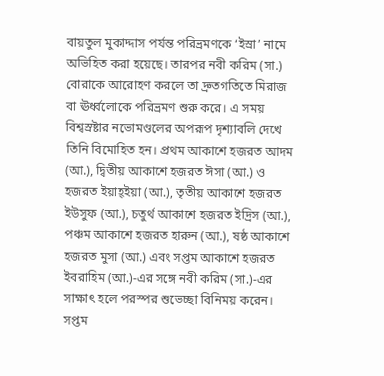বায়তুল মুকাদ্দাস পর্যন্ত পরিভ্রমণকে ‘ইস্রা’ নামে অভিহিত করা হয়েছে। তারপর নবী করিম (সা.) বোরাকে আরোহণ করলে তা দ্রুতগতিতে মিরাজ বা ঊর্ধ্বলোকে পরিভ্রমণ শুরু করে। এ সময় বিশ্বস্রষ্টার নভোমণ্ডলের অপরূপ দৃশ্যাবলি দেখে তিনি বিমোহিত হন। প্রথম আকাশে হজরত আদম (আ.), দ্বিতীয় আকাশে হজরত ঈসা (আ.) ও হজরত ইয়াহ্ইয়া (আ.), তৃতীয় আকাশে হজরত ইউসুফ (আ.), চতুর্থ আকাশে হজরত ইদ্রিস (আ.), পঞ্চম আকাশে হজরত হারুন (আ.), ষষ্ঠ আকাশে হজরত মুসা (আ.) এবং সপ্তম আকাশে হজরত ইবরাহিম (আ.)-এর সঙ্গে নবী করিম (সা.)-এর সাক্ষাৎ হলে পরস্পর শুভেচ্ছা বিনিময় করেন। সপ্তম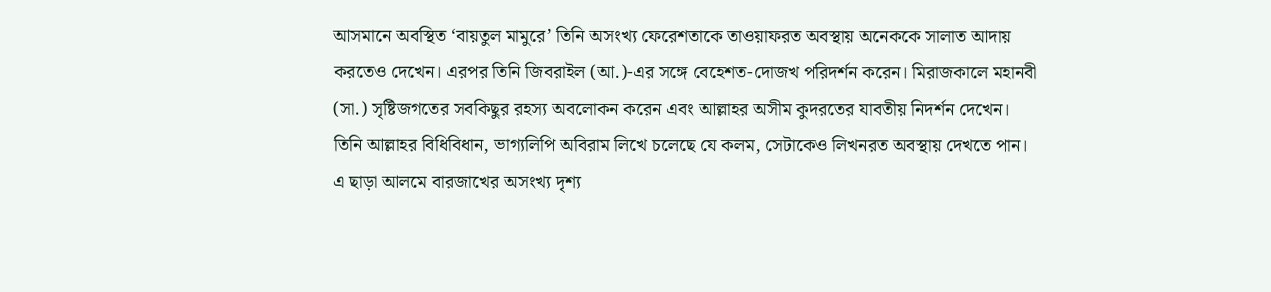আসমানে অবস্থিত ‘বায়তুল মামুরে’ তিনি অসংখ্য ফেরেশতাকে তাওয়াফরত অবস্থায় অনেককে সালাত আদায় করতেও দেখেন। এরপর তিনি জিবরাইল (আ.)-এর সঙ্গে বেহেশত-দোজখ পরিদর্শন করেন। মিরাজকালে মহানবী (সা.) সৃষ্টিজগতের সবকিছুর রহস্য অবলোকন করেন এবং আল্লাহর অসীম কুদরতের যাবতীয় নিদর্শন দেখেন। তিনি আল্লাহর বিধিবিধান, ভাগ্যলিপি অবিরাম লিখে চলেছে যে কলম, সেটাকেও লিখনরত অবস্থায় দেখতে পান।
এ ছাড়া আলমে বারজাখের অসংখ্য দৃশ্য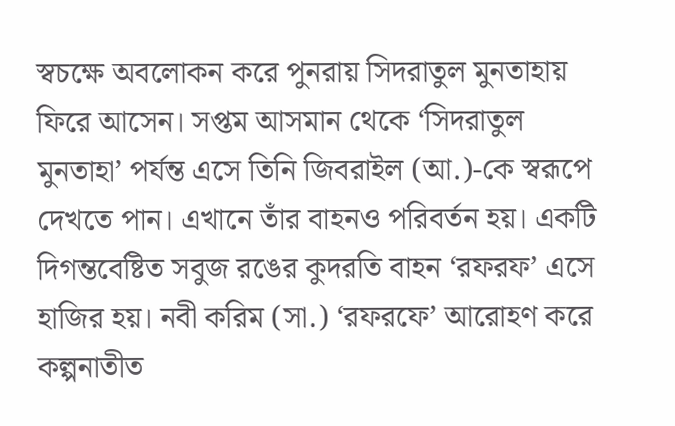স্বচক্ষে অবলোকন করে পুনরায় সিদরাতুল মুনতাহায় ফিরে আসেন। সপ্তম আসমান থেকে ‘সিদরাতুল মুনতাহা’ পর্যন্ত এসে তিনি জিবরাইল (আ.)-কে স্বরূপে দেখতে পান। এখানে তাঁর বাহনও পরিবর্তন হয়। একটি দিগন্তবেষ্টিত সবুজ রঙের কুদরতি বাহন ‘রফরফ’ এসে হাজির হয়। নবী করিম (সা.) ‘রফরফে’ আরোহণ করে কল্পনাতীত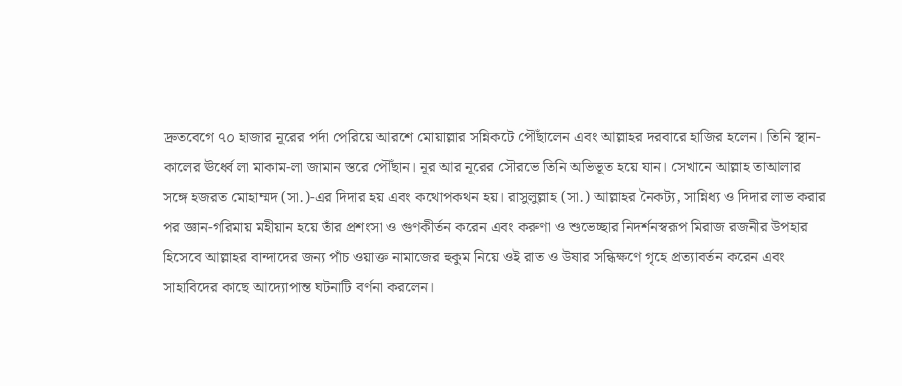দ্রুতবেগে ৭০ হাজার নূরের পর্দা পেরিয়ে আরশে মোয়াল্লার সন্নিকটে পৌঁছালেন এবং আল্লাহর দরবারে হাজির হলেন। তিনি স্থান-কালের ঊর্ধ্বে লা মাকাম-লা জামান স্তরে পৌঁছান। নূর আর নূরের সৌরভে তিনি অভিভূত হয়ে যান। সেখানে আল্লাহ তাআলার সঙ্গে হজরত মোহাম্মদ (সা.)-এর দিদার হয় এবং কথোপকথন হয়। রাসুলুল্লাহ (সা.) আল্লাহর নৈকট্য, সান্নিধ্য ও দিদার লাভ করার পর জ্ঞান-গরিমায় মহীয়ান হয়ে তাঁর প্রশংসা ও গুণকীর্তন করেন এবং করুণা ও শুভেচ্ছার নিদর্শনস্বরূপ মিরাজ রজনীর উপহার হিসেবে আল্লাহর বান্দাদের জন্য পাঁচ ওয়াক্ত নামাজের হুকুম নিয়ে ওই রাত ও উষার সন্ধিক্ষণে গৃহে প্রত্যাবর্তন করেন এবং সাহাবিদের কাছে আদ্যোপান্ত ঘটনাটি বর্ণনা করলেন।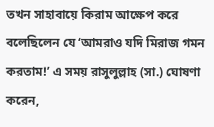তখন সাহাবায়ে কিরাম আক্ষেপ করে বলেছিলেন যে ‘আমরাও যদি মিরাজ গমন করতাম!’ এ সময় রাসুলুল্লাহ (সা.) ঘোষণা করেন,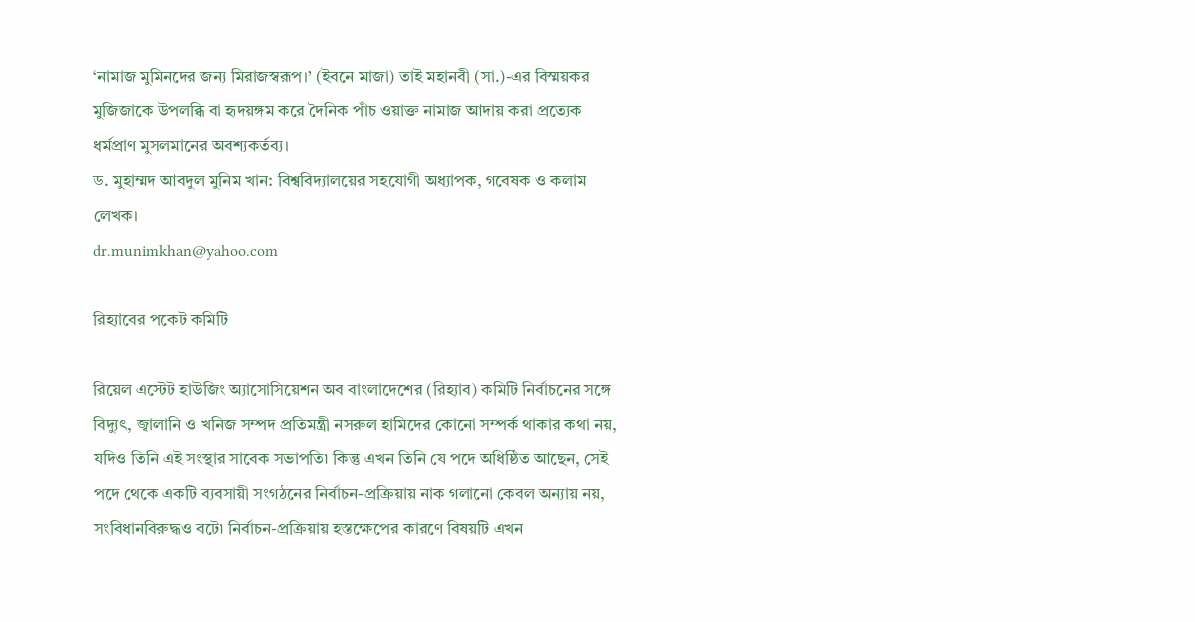‘নামাজ মুমিনদের জন্য মিরাজস্বরূপ।’ (ইবনে মাজা) তাই মহানবী (সা.)-এর বিস্ময়কর মুজিজাকে উপলব্ধি বা হৃদয়ঙ্গম করে দৈনিক পাঁচ ওয়াক্ত নামাজ আদায় করা প্রত্যেক ধর্মপ্রাণ মুসলমানের অবশ্যকর্তব্য।
ড. মুহাম্মদ আবদুল মুনিম খান: বিশ্ববিদ্যালয়ের সহযোগী অধ্যাপক, গবেষক ও কলাম লেখক।
dr.munimkhan@yahoo.com

রিহ্যাবের পকেট কমিটি

রিয়েল এস্টেট হাউজিং অ্যাসোসিয়েশন অব বাংলাদেশের (রিহ্যাব) কমিটি নির্বাচনের সঙ্গে বিদ্যুৎ, জ্বালানি ও খনিজ সম্পদ প্রতিমন্ত্রী নসরুল হামিদের কোনো সম্পর্ক থাকার কথা নয়, যদিও তিনি এই সংস্থার সাবেক সভাপতি৷ কিন্তু এখন তিনি যে পদে অধিষ্ঠিত আছেন, সেই পদে থেকে একটি ব্যবসায়ী সংগঠনের নির্বাচন-প্রক্রিয়ায় নাক গলানো কেবল অন্যায় নয়, সংবিধানবিরুদ্ধও বটে৷ নির্বাচন-প্রক্রিয়ায় হস্তক্ষেপের কারণে বিষয়টি এখন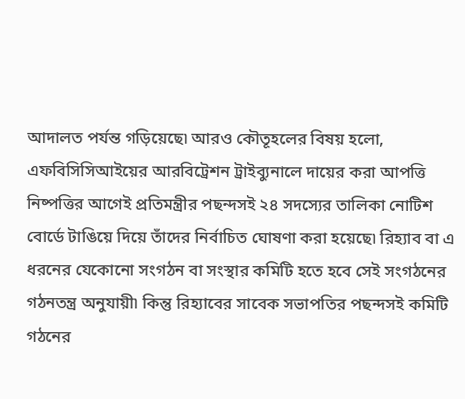আদালত পর্যন্ত গড়িয়েছে৷ আরও কৌতূহলের বিষয় হলো, এফবিসিসিআইয়ের আরবিট্রেশন ট্রাইব্যুনালে দায়ের করা আপত্তি নিষ্পত্তির আগেই প্রতিমন্ত্রীর পছন্দসই ২৪ সদস্যের তালিকা নোটিশ বোর্ডে টাঙিয়ে দিয়ে তাঁদের নির্বাচিত ঘোষণা করা হয়েছে৷ রিহ্যাব বা এ ধরনের যেকোনো সংগঠন বা সংস্থার কমিটি হতে হবে সেই সংগঠনের গঠনতন্ত্র অনুযায়ী৷ কিন্তু রিহ্যাবের সাবেক সভাপতির পছন্দসই কমিটি গঠনের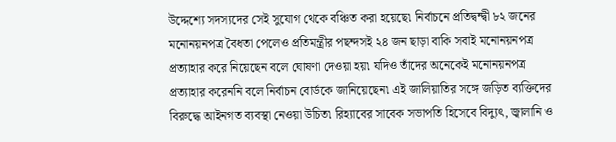উদ্দেশ্যে সদস্যদের সেই সুযোগ থেকে বঞ্চিত করা হয়েছে৷ নির্বাচনে প্রতিদ্বন্দ্বী ৮২ জনের মনোনয়নপত্র বৈধতা পেলেও প্রতিমন্ত্রীর পছন্দসই ২৪ জন ছাড়া বাকি সবাই মনোনয়নপত্র প্রত্যাহার করে নিয়েছেন বলে ঘোষণা দেওয়া হয়৷ যদিও তাঁদের অনেকেই মনোনয়নপত্র প্রত্যাহার করেননি বলে নির্বাচন বোর্ডকে জানিয়েছেন৷ এই জালিয়াতির সঙ্গে জড়িত ব্যক্তিদের বিরুদ্ধে আইনগত ব্যবস্থা নেওয়া উচিত৷ রিহ্যাবের সাবেক সভাপতি হিসেবে বিদ্যুৎ, জ্বালানি ও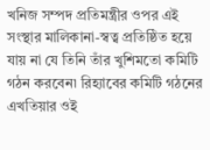খনিজ সম্পদ প্রতিমন্ত্রীর ওপর এই সংস্থার মালিকানা-স্বত্ব প্রতিষ্ঠিত হয়ে যায় না যে তিনি তাঁর খুশিমতো কমিটি গঠন করবেন৷ রিহ্যাবের কমিটি গঠনের এখতিয়ার ওই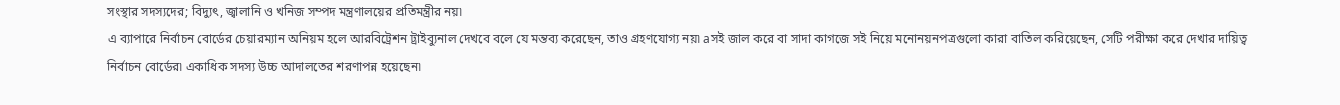সংস্থার সদস্যদের; বিদ্যুৎ, জ্বালানি ও খনিজ সম্পদ মন্ত্রণালয়ের প্রতিমন্ত্রীর নয়৷
এ ব্যাপারে নির্বাচন বোর্ডের চেয়ারম্যান অনিয়ম হলে আরবিট্রেশন ট্রাইব্যুনাল দেখবে বলে যে মন্তব্য করেছেন, তাও গ্রহণযোগ্য নয়৷ aসই জাল করে বা সাদা কাগজে সই নিয়ে মনোনয়নপত্রগুলো কারা বাতিল করিয়েছেন, সেটি পরীক্ষা করে দেখার দায়িত্ব নির্বাচন বোর্ডের৷ একাধিক সদস্য উচ্চ আদালতের শরণাপন্ন হয়েছেন৷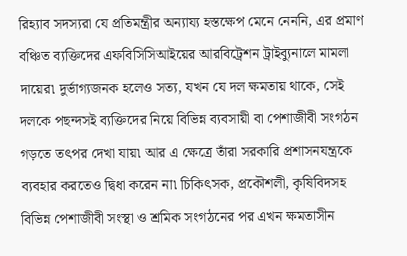রিহ্যাব সদস্যরা যে প্রতিমন্ত্রীর অন্যায্য হস্তক্ষেপ মেনে নেননি, এর প্রমাণ বঞ্চিত ব্যক্তিদের এফবিসিসিআইয়ের আরবিট্রেশন ট্রাইব্যুনালে মামলা দায়ের৷ দুর্ভাগ্যজনক হলেও সত্য, যখন যে দল ক্ষমতায় থাকে, সেই দলকে পছন্দসই ব্যক্তিদের নিয়ে বিভিন্ন ব্যবসায়ী বা পেশাজীবী সংগঠন গড়তে তৎপর দেখা যায়৷ আর এ ক্ষেত্রে তাঁরা সরকারি প্রশাসনযন্ত্রকে ব্যবহার করতেও দ্বিধা করেন না৷ চিকিৎসক, প্রকৌশলী, কৃষিবিদসহ বিভিন্ন পেশাজীবী সংস্থা ও শ্রমিক সংগঠনের পর এখন ক্ষমতাসীন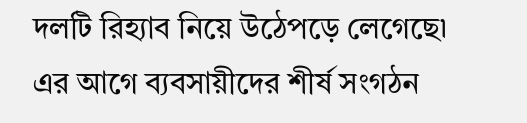দলটি রিহ্যাব নিয়ে উঠেপড়ে লেগেছে৷ এর আগে ব্যবসায়ীদের শীর্ষ সংগঠন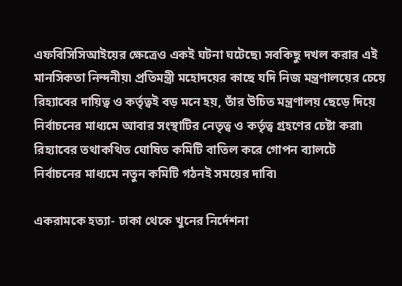এফবিসিসিআইয়ের ক্ষেত্রেও একই ঘটনা ঘটেছে৷ সবকিছু দখল করার এই মানসিকতা নিন্দনীয়৷ প্রতিমন্ত্রী মহোদয়ের কাছে যদি নিজ মন্ত্রণালয়ের চেয়ে রিহ্যাবের দায়িত্ব ও কর্তৃত্বই বড় মনে হয়, তাঁর উচিত মন্ত্রণালয় ছেড়ে দিয়ে নির্বাচনের মাধ্যমে আবার সংস্থাটির নেতৃত্ব ও কর্তৃত্ব গ্রহণের চেষ্টা করা৷ রিহ্যাবের তথাকথিত ঘোষিত কমিটি বাতিল করে গোপন ব্যালটে নির্বাচনের মাধ্যমে নতুন কমিটি গঠনই সময়ের দাবি৷

একরামকে হত্যা- ঢাকা থেকে খুনের নির্দেশনা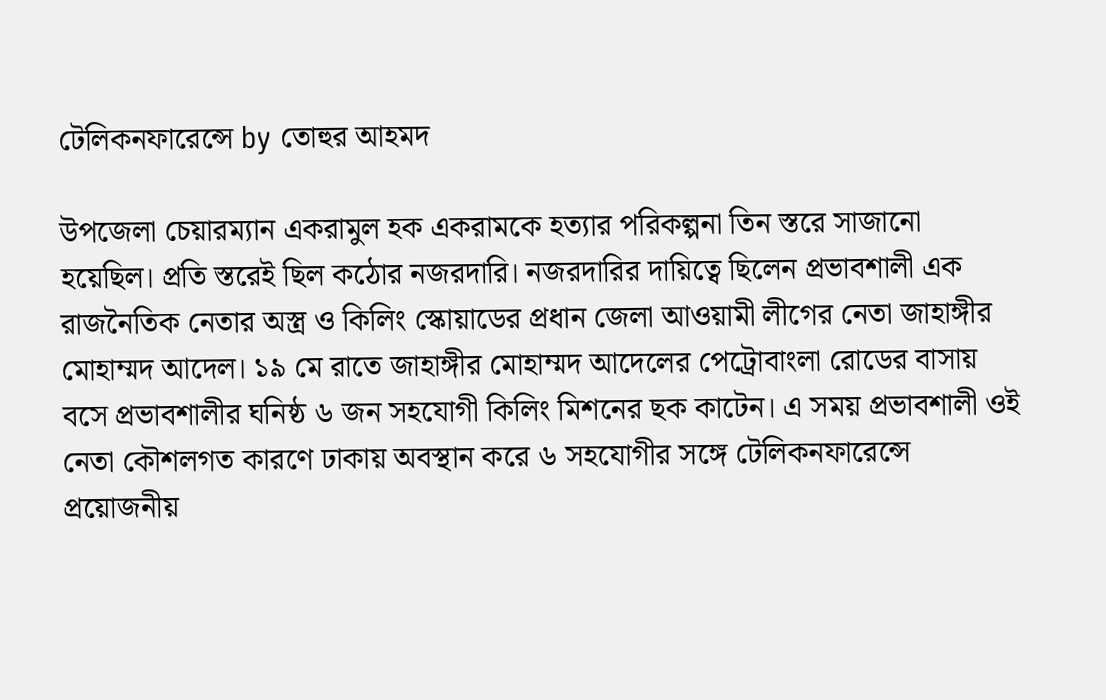টেলিকনফারেন্সে by তোহুর আহমদ

উপজেলা চেয়ারম্যান একরামুল হক একরামকে হত্যার পরিকল্পনা তিন স্তরে সাজানো হয়েছিল। প্রতি স্তরেই ছিল কঠোর নজরদারি। নজরদারির দায়িত্বে ছিলেন প্রভাবশালী এক রাজনৈতিক নেতার অস্ত্র ও কিলিং স্কোয়াডের প্রধান জেলা আওয়ামী লীগের নেতা জাহাঙ্গীর মোহাম্মদ আদেল। ১৯ মে রাতে জাহাঙ্গীর মোহাম্মদ আদেলের পেট্রোবাংলা রোডের বাসায় বসে প্রভাবশালীর ঘনিষ্ঠ ৬ জন সহযোগী কিলিং মিশনের ছক কাটেন। এ সময় প্রভাবশালী ওই নেতা কৌশলগত কারণে ঢাকায় অবস্থান করে ৬ সহযোগীর সঙ্গে টেলিকনফারেন্সে প্রয়োজনীয়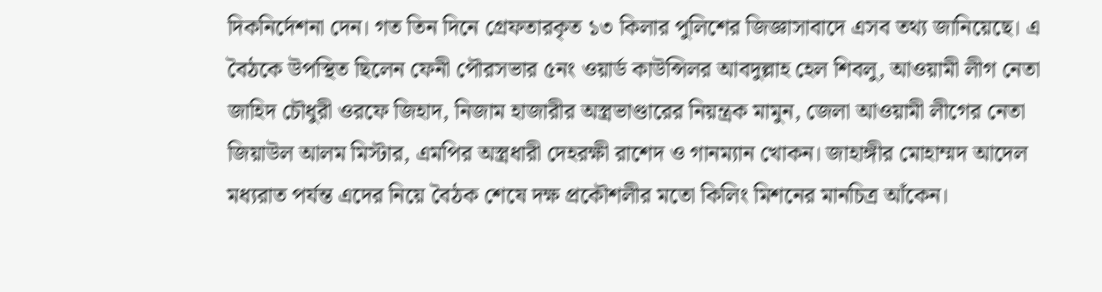দিকনির্দেশনা দেন। গত তিন দিনে গ্রেফতারকৃত ১৩ কিলার পুলিশের জিজ্ঞাসাবাদে এসব তথ্য জানিয়েছে। এ বৈঠকে উপস্থিত ছিলেন ফেনী পৌরসভার ৫নং ওয়ার্ড কাউন্সিলর আবদুল্লাহ হেল শিবলু, আওয়ামী লীগ নেতা জাহিদ চৌধুরী ওরফে জিহাদ, নিজাম হাজারীর অস্ত্রভাণ্ডারের নিয়ন্ত্রক মামুন, জেলা আওয়ামী লীগের নেতা জিয়াউল আলম মিস্টার, এমপির অস্ত্রধারী দেহরক্ষী রাশেদ ও গানম্যান খোকন। জাহাঙ্গীর মোহাম্মদ আদেল মধ্যরাত পর্যন্ত এদের নিয়ে বৈঠক শেষে দক্ষ প্রকৌশলীর মতো কিলিং মিশনের মানচিত্র আঁকেন।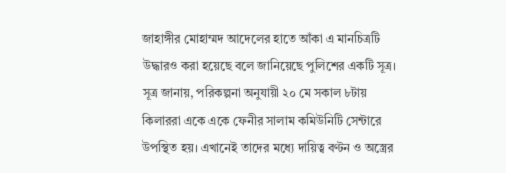জাহাঙ্গীর মোহাম্মদ আদেলের হাতে আঁকা এ মানচিত্রটি উদ্ধারও করা হয়েছে বলে জানিয়েছে পুলিশের একটি সূত্র।
সূত্র জানায়, পরিকল্পনা অনুযায়ী ২০ মে সকাল ৮টায় কিলাররা একে একে ফেনীর সালাম কমিউনিটি সেন্টারে উপস্থিত হয়। এখানেই তাদের মধ্যে দায়িত্ব বণ্টন ও অস্ত্রের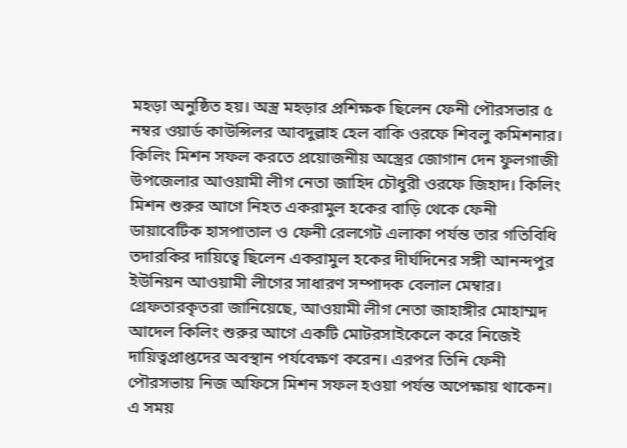মহড়া অনুষ্ঠিত হয়। অস্ত্র মহড়ার প্রশিক্ষক ছিলেন ফেনী পৌরসভার ৫ নম্বর ওয়ার্ড কাউন্সিলর আবদুল্লাহ হেল বাকি ওরফে শিবলু কমিশনার। কিলিং মিশন সফল করতে প্রয়োজনীয় অস্ত্রের জোগান দেন ফুলগাজী উপজেলার আওয়ামী লীগ নেতা জাহিদ চৌধুরী ওরফে জিহাদ। কিলিং মিশন শুরুর আগে নিহত একরামুল হকের বাড়ি থেকে ফেনী ডায়াবেটিক হাসপাতাল ও ফেনী রেলগেট এলাকা পর্যন্ত তার গতিবিধি তদারকির দায়িত্বে ছিলেন একরামুল হকের দীর্ঘদিনের সঙ্গী আনন্দপুর ইউনিয়ন আওয়ামী লীগের সাধারণ সম্পাদক বেলাল মেম্বার।
গ্রেফতারকৃতরা জানিয়েছে, আওয়ামী লীগ নেতা জাহাঙ্গীর মোহাম্মদ আদেল কিলিং শুরুর আগে একটি মোটরসাইকেলে করে নিজেই দায়িত্বপ্রাপ্তদের অবস্থান পর্যবেক্ষণ করেন। এরপর তিনি ফেনী পৌরসভায় নিজ অফিসে মিশন সফল হওয়া পর্যন্ত অপেক্ষায় থাকেন। এ সময়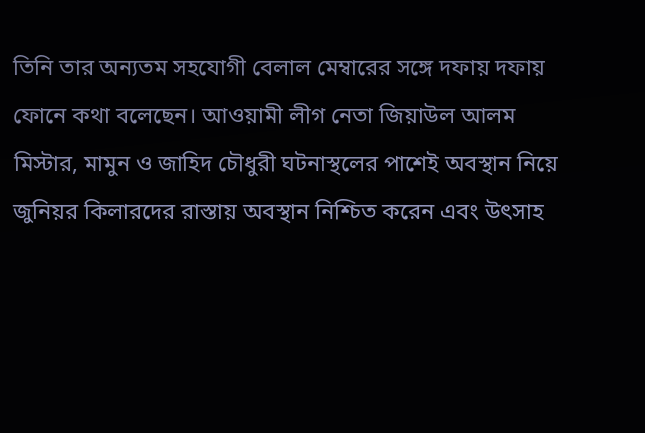তিনি তার অন্যতম সহযোগী বেলাল মেম্বারের সঙ্গে দফায় দফায় ফোনে কথা বলেছেন। আওয়ামী লীগ নেতা জিয়াউল আলম মিস্টার, মামুন ও জাহিদ চৌধুরী ঘটনাস্থলের পাশেই অবস্থান নিয়ে জুনিয়র কিলারদের রাস্তায় অবস্থান নিশ্চিত করেন এবং উৎসাহ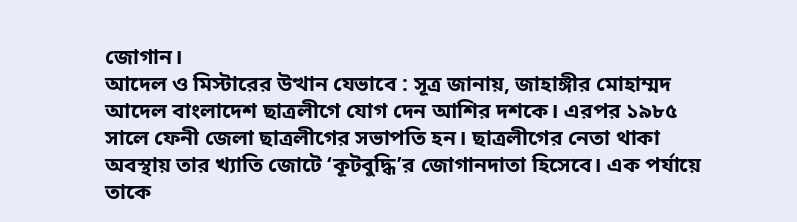জোগান।
আদেল ও মিস্টারের উত্থান যেভাবে : সূত্র জানায়, জাহাঙ্গীর মোহাম্মদ আদেল বাংলাদেশ ছাত্রলীগে যোগ দেন আশির দশকে। এরপর ১৯৮৫ সালে ফেনী জেলা ছাত্রলীগের সভাপতি হন। ছাত্রলীগের নেতা থাকা অবস্থায় তার খ্যাতি জোটে ‘কূটবুদ্ধি’র জোগানদাতা হিসেবে। এক পর্যায়ে তাকে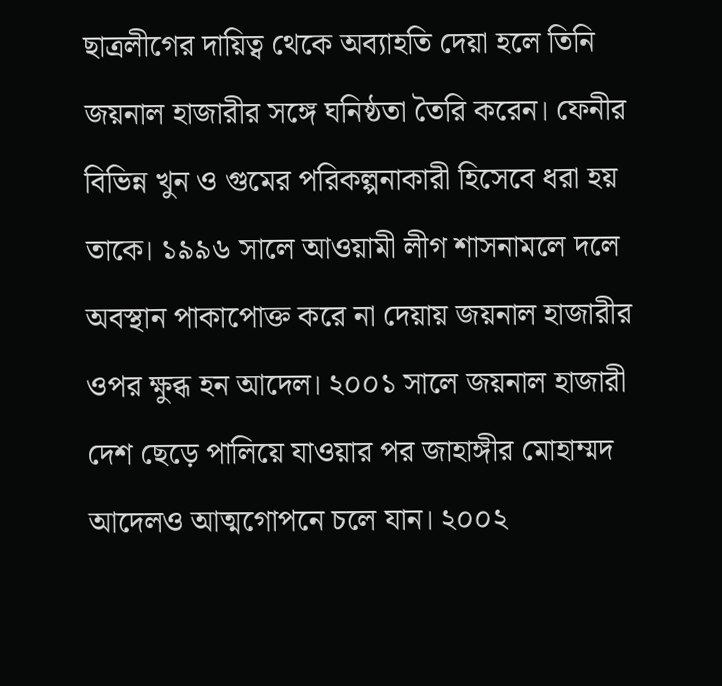ছাত্রলীগের দায়িত্ব থেকে অব্যাহতি দেয়া হলে তিনি জয়নাল হাজারীর সঙ্গে ঘনিষ্ঠতা তৈরি করেন। ফেনীর বিভিন্ন খুন ও গুমের পরিকল্পনাকারী হিসেবে ধরা হয় তাকে। ১৯৯৬ সালে আওয়ামী লীগ শাসনামলে দলে অবস্থান পাকাপোক্ত করে না দেয়ায় জয়নাল হাজারীর ওপর ক্ষুব্ধ হন আদেল। ২০০১ সালে জয়নাল হাজারী দেশ ছেড়ে পালিয়ে যাওয়ার পর জাহাঙ্গীর মোহাম্মদ আদেলও আত্মগোপনে চলে যান। ২০০২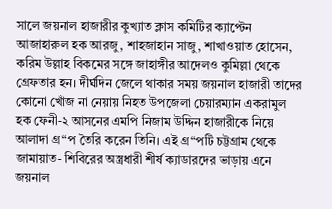সালে জয়নাল হাজারীর কুখ্যাত ক্লাস কমিটির ক্যাপ্টেন আজাহারুল হক আরজু, শাহজাহান সাজু, শাখাওয়াত হোসেন, করিম উল্লাহ বিকমের সঙ্গে জাহাঙ্গীর আদেলও কুমিল্লা থেকে গ্রেফতার হন। দীর্ঘদিন জেলে থাকার সময় জয়নাল হাজারী তাদের কোনো খোঁজ না নেয়ায় নিহত উপজেলা চেয়ারম্যান একরামুল হক ফেনী-২ আসনের এমপি নিজাম উদ্দিন হাজারীকে নিয়ে আলাদা গ্র“প তৈরি করেন তিনি। এই গ্র“পটি চট্টগ্রাম থেকে জামায়াত- শিবিরের অস্ত্রধারী শীর্ষ ক্যাডারদের ভাড়ায় এনে জয়নাল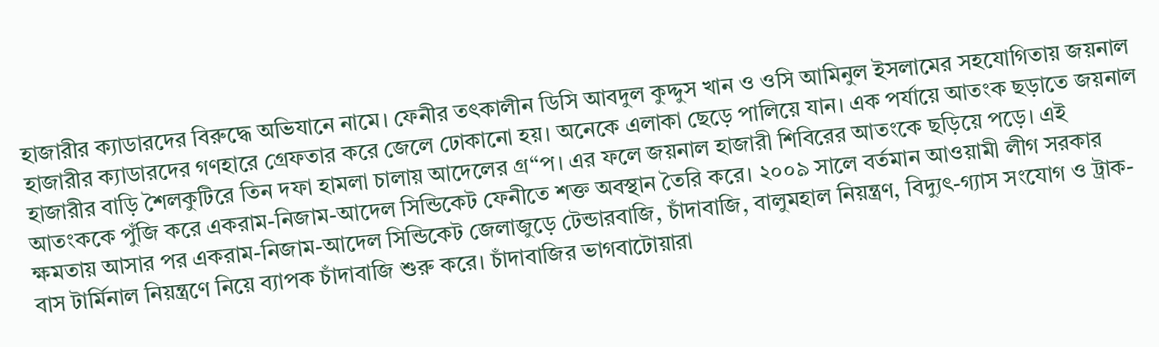হাজারীর ক্যাডারদের বিরুদ্ধে অভিযানে নামে। ফেনীর তৎকালীন ডিসি আবদুল কুদ্দুস খান ও ওসি আমিনুল ইসলামের সহযোগিতায় জয়নাল হাজারীর ক্যাডারদের গণহারে গ্রেফতার করে জেলে ঢোকানো হয়। অনেকে এলাকা ছেড়ে পালিয়ে যান। এক পর্যায়ে আতংক ছড়াতে জয়নাল হাজারীর বাড়ি শৈলকুটিরে তিন দফা হামলা চালায় আদেলের গ্র“প। এর ফলে জয়নাল হাজারী শিবিরের আতংকে ছড়িয়ে পড়ে। এই আতংককে পুঁজি করে একরাম-নিজাম-আদেল সিন্ডিকেট ফেনীতে শক্ত অবস্থান তৈরি করে। ২০০৯ সালে বর্তমান আওয়ামী লীগ সরকার ক্ষমতায় আসার পর একরাম-নিজাম-আদেল সিন্ডিকেট জেলাজুড়ে টেন্ডারবাজি, চাঁদাবাজি, বালুমহাল নিয়ন্ত্রণ, বিদ্যুৎ-গ্যাস সংযোগ ও ট্রাক-বাস টার্মিনাল নিয়ন্ত্রণে নিয়ে ব্যাপক চাঁদাবাজি শুরু করে। চাঁদাবাজির ভাগবাটোয়ারা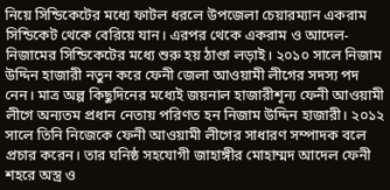নিয়ে সিন্ডিকেটের মধ্যে ফাটল ধরলে উপজেলা চেয়ারম্যান একরাম সিন্ডিকেট থেকে বেরিয়ে যান। এরপর থেকে একরাম ও আদেল-নিজামের সিন্ডিকেটের মধ্যে শুরু হয় ঠাণ্ডা লড়াই। ২০১০ সালে নিজাম উদ্দিন হাজারী নতুন করে ফেনী জেলা আওয়ামী লীগের সদস্য পদ নেন। মাত্র অল্প কিছুদিনের মধ্যেই জয়নাল হাজারীশূন্য ফেনী আওয়ামী লীগে অন্যতম প্রধান নেতায় পরিণত হন নিজাম উদ্দিন হাজারী। ২০১২ সালে তিনি নিজেকে ফেনী আওয়ামী লীগের সাধারণ সম্পাদক বলে প্রচার করেন। তার ঘনিষ্ঠ সহযোগী জাহাঙ্গীর মোহাম্মদ আদেল ফেনী শহরে অস্ত্র ও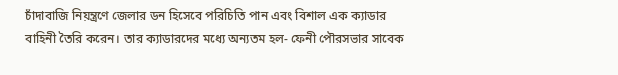চাঁদাবাজি নিয়ন্ত্রণে জেলার ডন হিসেবে পরিচিতি পান এবং বিশাল এক ক্যাডার বাহিনী তৈরি করেন। তার ক্যাডারদের মধ্যে অন্যতম হল- ফেনী পৌরসভার সাবেক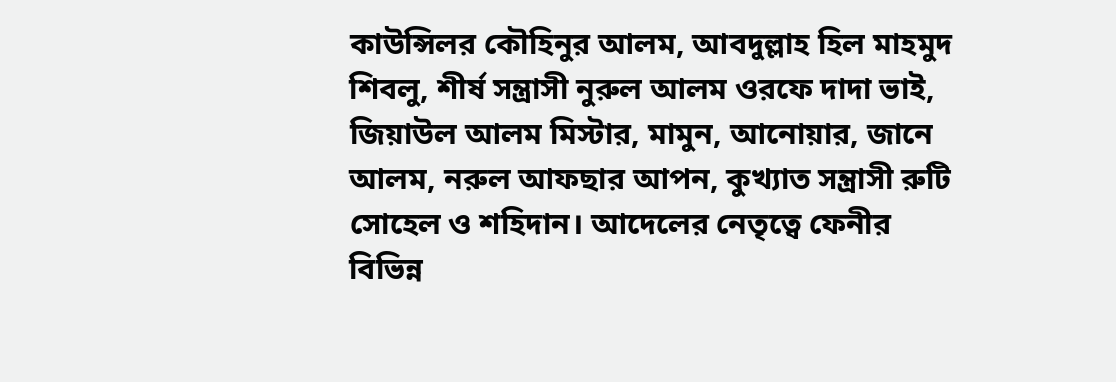কাউন্সিলর কৌহিনুর আলম, আবদুল্লাহ হিল মাহমুদ শিবলু, শীর্ষ সন্ত্রাসী নুরুল আলম ওরফে দাদা ভাই, জিয়াউল আলম মিস্টার, মামুন, আনোয়ার, জানে আলম, নরুল আফছার আপন, কুখ্যাত সন্ত্রাসী রুটি সোহেল ও শহিদান। আদেলের নেতৃত্বে ফেনীর বিভিন্ন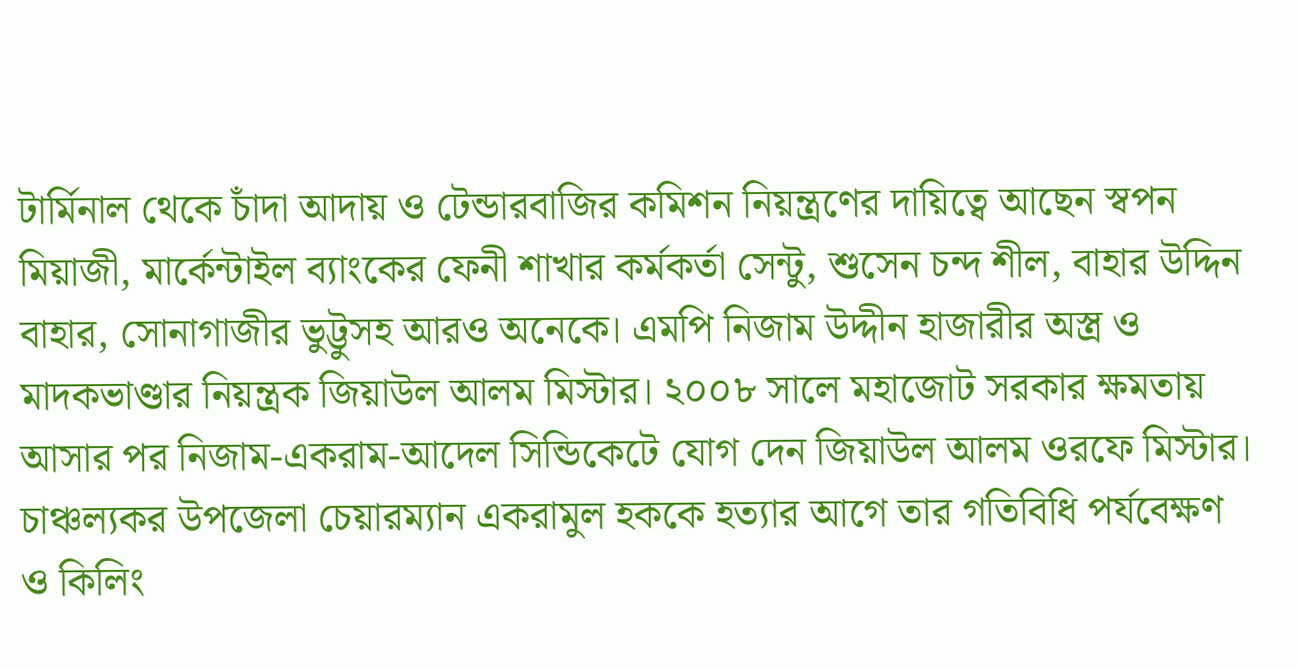টার্মিনাল থেকে চাঁদা আদায় ও টেন্ডারবাজির কমিশন নিয়ন্ত্রণের দায়িত্বে আছেন স্বপন মিয়াজী, মার্কেন্টাইল ব্যাংকের ফেনী শাখার কর্মকর্তা সেন্টু, শুসেন চন্দ শীল, বাহার উদ্দিন বাহার, সোনাগাজীর ভুট্টুসহ আরও অনেকে। এমপি নিজাম উদ্দীন হাজারীর অস্ত্র ও মাদকভাণ্ডার নিয়ন্ত্রক জিয়াউল আলম মিস্টার। ২০০৮ সালে মহাজোট সরকার ক্ষমতায় আসার পর নিজাম-একরাম-আদেল সিন্ডিকেটে যোগ দেন জিয়াউল আলম ওরফে মিস্টার। চাঞ্চল্যকর উপজেলা চেয়ারম্যান একরামুল হককে হত্যার আগে তার গতিবিধি পর্যবেক্ষণ ও কিলিং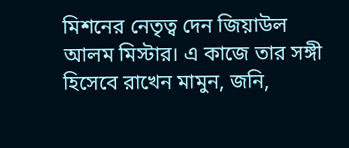মিশনের নেতৃত্ব দেন জিয়াউল আলম মিস্টার। এ কাজে তার সঙ্গী হিসেবে রাখেন মামুন, জনি,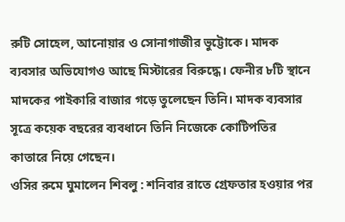রুটি সোহেল, আনোয়ার ও সোনাগাজীর ভুট্টোকে। মাদক ব্যবসার অভিযোগও আছে মিস্টারের বিরুদ্ধে। ফেনীর ৮টি স্থানে মাদকের পাইকারি বাজার গড়ে তুলেছেন তিনি। মাদক ব্যবসার সূত্রে কয়েক বছরের ব্যবধানে তিনি নিজেকে কোটিপতির কাতারে নিয়ে গেছেন।
ওসির রুমে ঘুমালেন শিবলু : শনিবার রাতে গ্রেফতার হওয়ার পর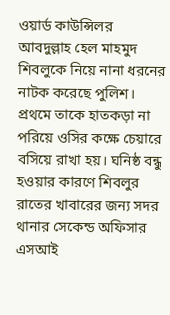ওয়ার্ড কাউন্সিলর আবদুল্লাহ হেল মাহমুদ শিবলুকে নিয়ে নানা ধরনের নাটক করেছে পুলিশ। প্রথমে তাকে হাতকড়া না পরিয়ে ওসির কক্ষে চেয়ারে বসিয়ে রাখা হয়। ঘনিষ্ঠ বন্ধু হওয়ার কারণে শিবলুর রাতের খাবারের জন্য সদর থানার সেকেন্ড অফিসার এসআই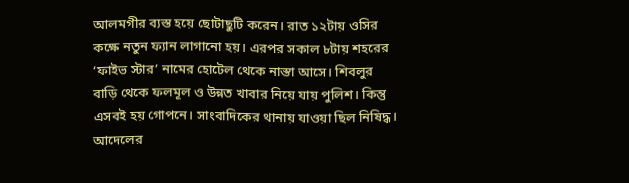আলমগীর ব্যস্ত হয়ে ছোটাছুটি করেন। রাত ১২টায় ওসির কক্ষে নতুন ফ্যান লাগানো হয়। এরপর সকাল ৮টায় শহরের ‘ফাইভ স্টার’ নামের হোটেল থেকে নাস্তা আসে। শিবলুর বাড়ি থেকে ফলমূল ও উন্নত খাবার নিয়ে যায় পুলিশ। কিন্তু এসবই হয় গোপনে। সাংবাদিকের থানায় যাওয়া ছিল নিষিদ্ধ।
আদেলের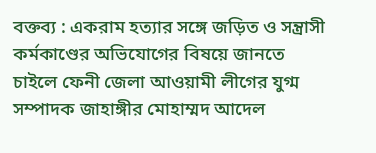বক্তব্য : একরাম হত্যার সঙ্গে জড়িত ও সন্ত্রাসী কর্মকাণ্ডের অভিযোগের বিষয়ে জানতে চাইলে ফেনী জেলা আওয়ামী লীগের যুগ্ম সম্পাদক জাহাঙ্গীর মোহাম্মদ আদেল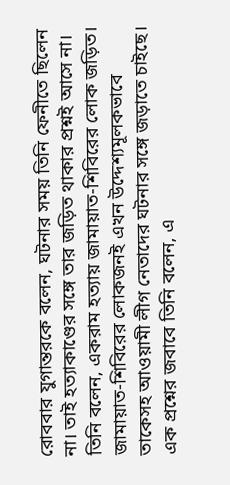রোববার যুগান্তরকে বলেন, ঘটনার সময় তিনি ফেনীতে ছিলেন না। তাই হত্যাকাণ্ডের সঙ্গে তার জড়িত থাকার প্রশ্নই আসে না। তিনি বলেন, একরাম হত্যায় জামায়াত-শিবিরের লোক জড়িত। জামায়াত-শিবিরের লোকজনই এখন উদ্দেশ্যমূলকভাবে তাকেসহ আওয়ামী লীগ নেতাদের ঘটনার সঙ্গে জড়াতে চাইছে। এক প্রশ্নের জবাবে তিনি বলেন, এ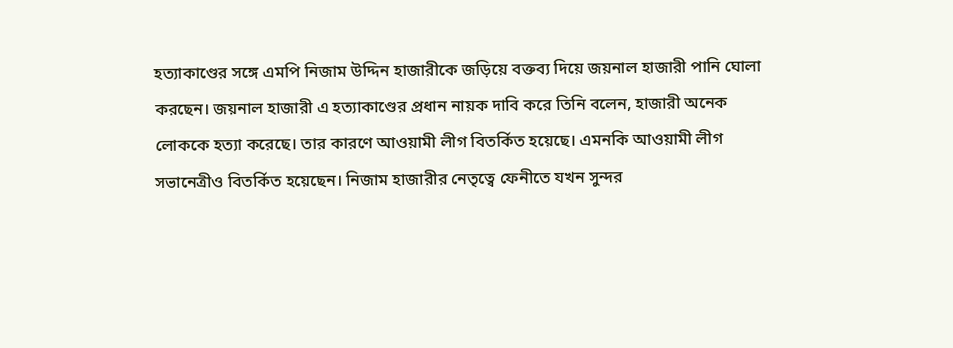হত্যাকাণ্ডের সঙ্গে এমপি নিজাম উদ্দিন হাজারীকে জড়িয়ে বক্তব্য দিয়ে জয়নাল হাজারী পানি ঘোলা করছেন। জয়নাল হাজারী এ হত্যাকাণ্ডের প্রধান নায়ক দাবি করে তিনি বলেন, হাজারী অনেক লোককে হত্যা করেছে। তার কারণে আওয়ামী লীগ বিতর্কিত হয়েছে। এমনকি আওয়ামী লীগ সভানেত্রীও বিতর্কিত হয়েছেন। নিজাম হাজারীর নেতৃত্বে ফেনীতে যখন সুন্দর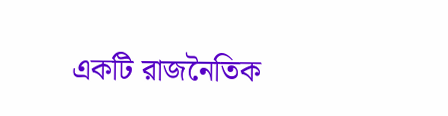একটি রাজনৈতিক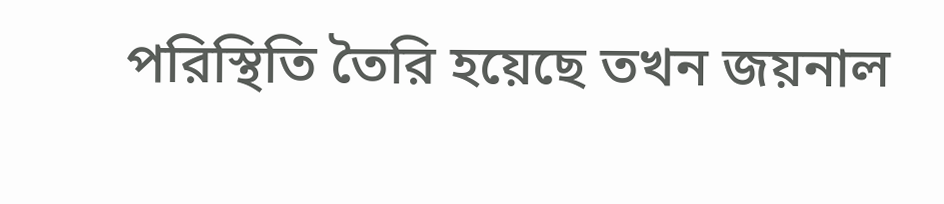পরিস্থিতি তৈরি হয়েছে তখন জয়নাল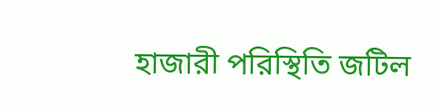হাজারী পরিস্থিতি জটিল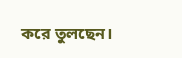করে তুলছেন।